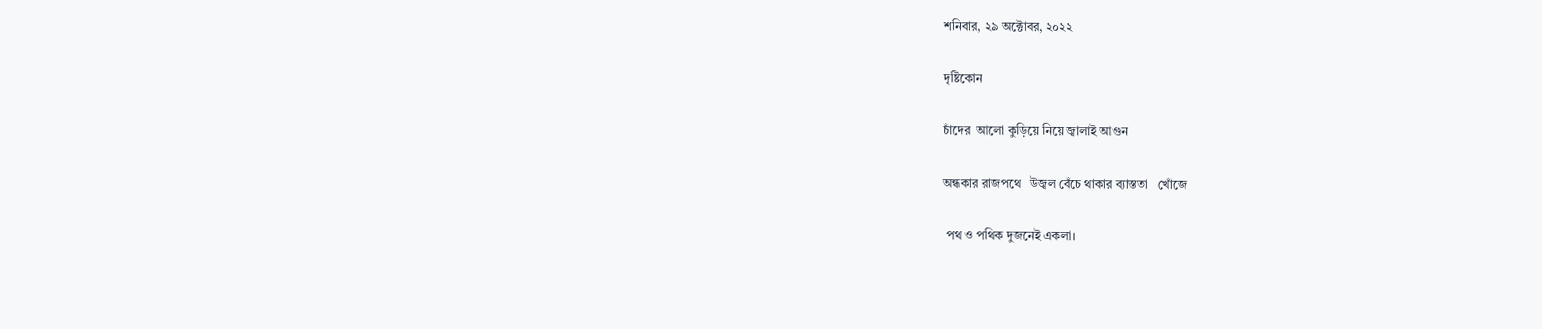শনিবার, ২৯ অক্টোবর, ২০২২

দৃষ্টিকোন

চাঁদের  আলো কুড়িয়ে নিয়ে জ্বালাই আগুন

অন্ধকার রাজপথে   উজ্বল বেঁচে থাকার ব্যাস্ততা   খোঁজে

 পথ ও পথিক দুজনেই একলা।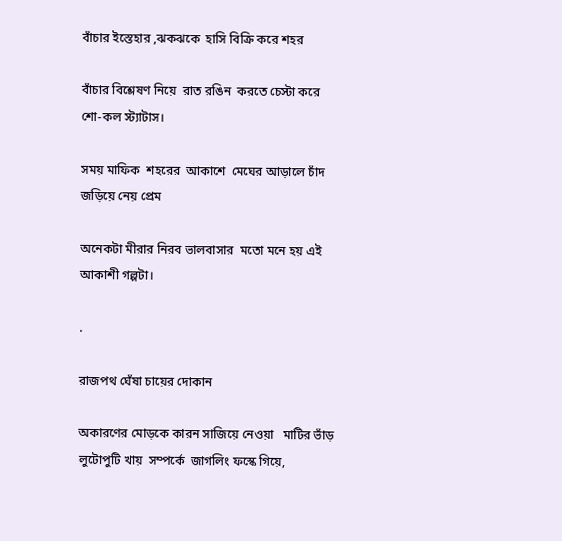বাঁচার ইস্তেহার ,ঝকঝকে  হাসি বিক্রি করে শহর

বাঁচার বিশ্লেষণ নিয়ে  রাত রঙিন  করতে চেস্টা করে  শো-কল স্ট্যাটাস।

সময় মাফিক  শহরের  আকাশে  মেঘের আড়ালে চাঁদ জড়িয়ে নেয় প্রেম

অনেকটা মীরার নিরব ভালবাসার  মতো মনে হয় এই আকাশী গল্পটা।

.

রাজপথ ঘেঁষা চায়ের দোকান

অকারণের মোড়কে কারন সাজিয়ে নেওয়া   মাটির ভাঁড় লুটোপুটি খায়  সম্পর্কে  জাগলিং ফস্কে গিয়ে,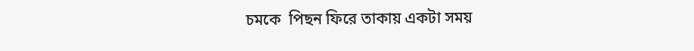চমকে  পিছন ফিরে তাকায় একটা সময়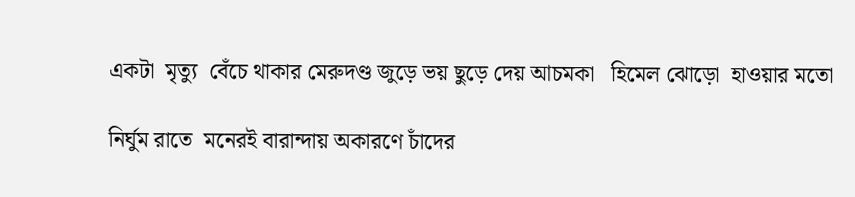একটা  মৃত্যু  বেঁচে থাকার মেরুদণ্ড জুড়ে ভয় ছুড়ে দেয় আচমকা   হিমেল ঝোড়ো  হাওয়ার মতো

নির্ঘুম রাতে  মনেরই বারান্দায় অকারণে চাঁদের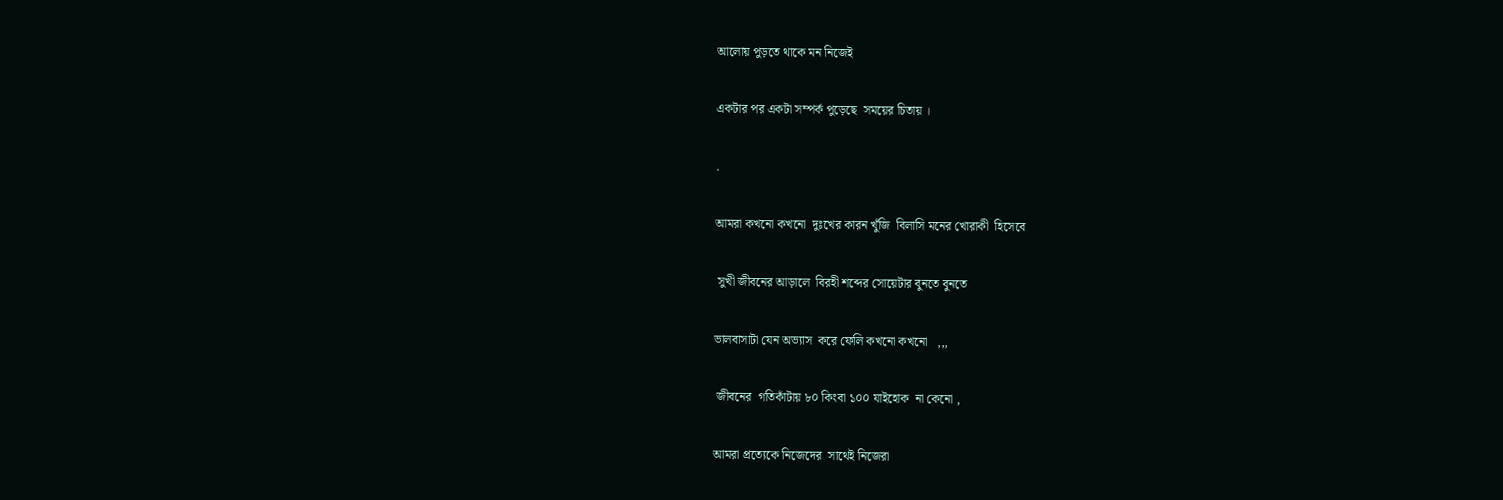আলোয় পুড়তে থাকে মন নিজেই

একটার পর একটা সম্পর্ক পুড়েছে  সময়ের চিতায় ।

.

আমরা কখনো কখনো  দুঃখের কারন খুঁজি  বিলাসি মনের খোরাকী  হিসেবে

 সুখী জীবনের আড়ালে  বিরহী শব্দের সোয়েটার বুনতে বুনতে

ভালবাসাটা যেন অভ্যাস  করে ফেলি কখনো কখনো   ,,,

 জীবনের  গতিকাঁটায় ৮০ কিংবা ১০০ যাইহোক  না কেনো ,

আমরা প্রত্যেকে নিজেদের  সাথেই নিজেরা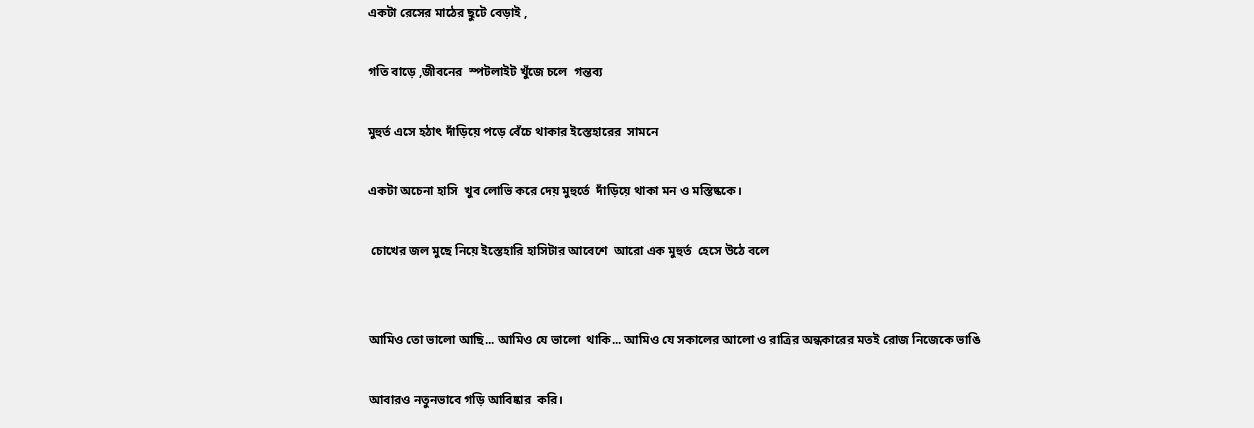একটা রেসের মাঠের ছুটে বেড়াই ,

গতি বাড়ে ,জীবনের  স্পটলাইট খুঁজে চলে  গন্তব্য

মুহুর্ত এসে হঠাৎ দাঁড়িয়ে পড়ে বেঁচে থাকার ইস্তেহারের  সামনে

একটা অচেনা হাসি  খুব লোভি করে দেয় মুহুর্তে  দাঁড়িয়ে থাকা মন ও মস্তিষ্ককে।

 চোখের জল মুছে নিয়ে ইস্তেহারি হাসিটার আবেশে  আরো এক মুহুর্ত  হেসে উঠে বলে


আমিও তো ভালো আছি... আমিও যে ভালো  থাকি... আমিও যে সকালের আলো ও রাত্রির অন্ধকারের মতই রোজ নিজেকে ভাঙি

আবারও নতুনভাবে গড়ি আবিষ্কার  করি।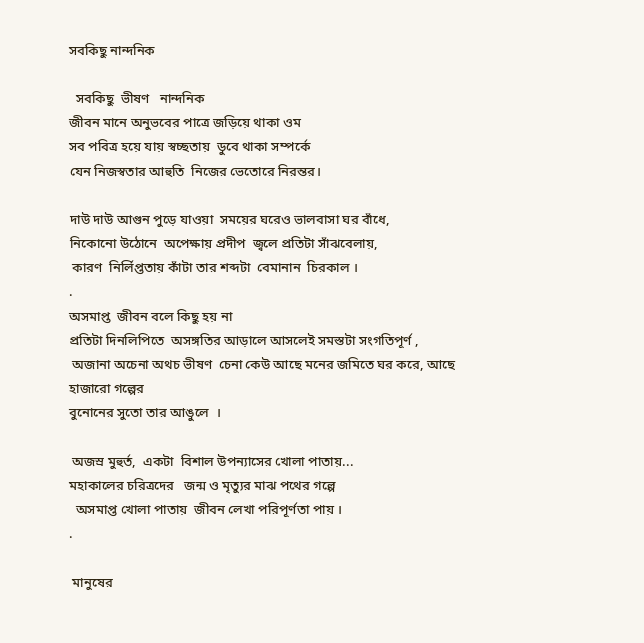সবকিছু নান্দনিক

  সবকিছু  ভীষণ   নান্দনিক
জীবন মানে অনুভবের পাত্রে জড়িয়ে থাকা ওম
সব পবিত্র হয়ে যায় স্বচ্ছতায়  ডুবে থাকা সম্পর্কে
যেন নিজস্বতার আহুতি  নিজের ভেতোরে নিরন্তর।

দাউ দাউ আগুন পুড়ে যাওয়া  সময়ের ঘরেও ভালবাসা ঘর বাঁধে,
নিকোনো উঠোনে  অপেক্ষায় প্রদীপ  জ্বলে প্রতিটা সাঁঝবেলায়,
 কারণ  নির্লিপ্ততায় কাঁটা তার শব্দটা  বেমানান  চিরকাল ।
.
অসমাপ্ত  জীবন বলে কিছু হয় না
প্রতিটা দিনলিপিতে  অসঙ্গতির আড়ালে আসলেই সমস্তটা সংগতিপূর্ণ ,
 অজানা অচেনা অথচ ভীষণ  চেনা কেউ আছে মনের জমিতে ঘর করে, আছে  হাজারো গল্পের
বুনোনের সুতো তার আঙুলে  ।

 অজস্র মুহুর্ত,  একটা  বিশাল উপন্যাসের খোলা পাতায়...
মহাকালের চরিত্রদের   জন্ম ও মৃত্যুর মাঝ পথের গল্পে
  অসমাপ্ত খোলা পাতায়  জীবন লেখা পরিপূর্ণতা পায় ।
.

 মানুষের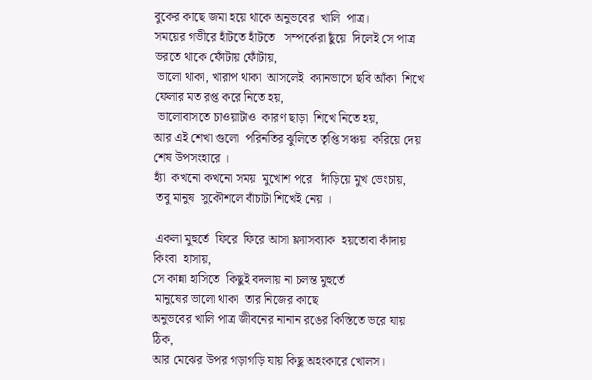বুকের কাছে জমা হয়ে থাকে অনুভবের  খালি  পাত্র।
সময়ের গভীরে হাঁটতে হাঁটতে   সম্পর্কেরা ছুঁয়ে  দিলেই সে পাত্র ভরতে থাকে ফোঁটায় ফোঁটায়,
 ভালো থাকা, খারাপ থাকা  আসলেই  ক্যানভাসে ছবি আঁকা  শিখে ফেলার মত রপ্ত করে নিতে হয়,
 ভালোবাসতে চাওয়াটাও  কারণ ছাড়া  শিখে নিতে হয়,
আর এই শেখা গুলো  পরিনতির ঝুলিতে তৃপ্তি সঞ্চয়  করিয়ে দেয় শেষ উপসংহারে ।
হ্যাঁ  কখনো কখনো সময়  মুখোশ পরে   দাঁড়িয়ে মুখ ভেংচায়,
 তবু মানুষ  সুকৌশলে বাঁচাটা শিখেই নেয় ।

 একলা মুহুর্তে  ফিরে  ফিরে আসা ফ্ল্যাসব্যাক  হয়তোবা কাঁদায় কিংবা  হাসায়,
সে কান্না হাসিতে  কিছুই বদলায় না চলন্ত মুহুর্তে
 মানুষের ভালো থাকা  তার নিজের কাছে
অনুভবের খালি পাত্র জীবনের নানান রঙের কিস্তিতে ভরে যায়  ঠিক,
আর মেঝের উপর গড়াগড়ি যায় কিছু অহংকারে খোলস।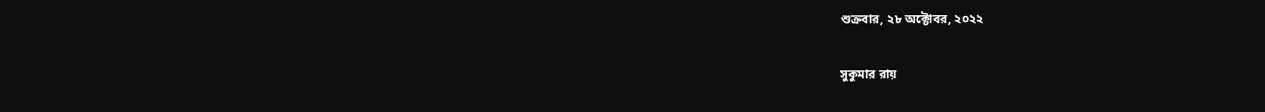শুক্রবার, ২৮ অক্টোবর, ২০২২

সুকুমার রায়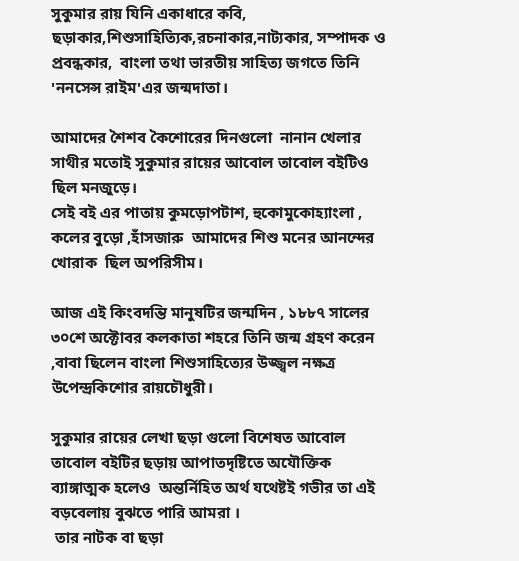সুকুমার রায় যিনি একাধারে কবি, ছড়াকার,শিশুসাহিত্যিক,রচনাকার,নাট্যকার, সম্পাদক ও প্রবন্ধকার,  বাংলা তথা ভারতীয় সাহিত্য জগতে তিনি  'ননসেন্স রাইম'এর জন্মদাতা।

আমাদের শৈশব কৈশোরের দিনগুলো  নানান খেলার সাথীর মতোই সুকুমার রায়ের আবোল তাবোল বইটিও ছিল মনজুড়ে।
সেই বই এর পাতায় কুমড়োপটাশ, হুকোমুকোহ্যাংলা , কলের বুড়ো ,হাঁসজারু  আমাদের শিশু মনের আনন্দের খোরাক  ছিল অপরিসীম।

আজ এই কিংবদন্তি মানুষটির জন্মদিন , ১৮৮৭ সালের ৩০শে অক্টোবর কলকাতা শহরে তিনি জন্ম গ্রহণ করেন ,বাবা ছিলেন বাংলা শিশুসাহিত্যের উজ্জ্বল নক্ষত্র উপেন্দ্রকিশোর রায়চৌধুরী।

সুকুমার রায়ের লেখা ছড়া গুলো বিশেষত আবোল তাবোল বইটির ছড়ায় আপাতদৃষ্টিতে অযৌক্তিক ব্যাঙ্গাত্মক হলেও  অন্তর্নিহিত অর্থ যথেষ্টই গভীর তা এই বড়বেলায় বুঝতে পারি আমরা ।
 তার নাটক বা ছড়া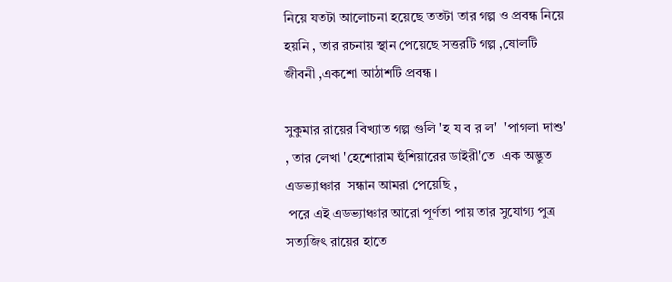নিয়ে যতটা আলোচনা হয়েছে ততটা তার গল্প ও প্রবন্ধ নিয়ে হয়নি , তার রচনায় স্থান পেয়েছে সত্তরটি গল্প ,ষোলটি জীবনী ,একশো আঠাশটি প্রবন্ধ ।

সুকুমার রায়ের বিখ্যাত গল্প গুলি 'হ য ব র ল'  'পাগলা দাশু'  , তার লেখা 'হেশোরাম হুঁশিয়ারের ডাইরী'তে  এক অদ্ভুত  এডভ্যাঞ্চার  সন্ধান আমরা পেয়েছি ,
 পরে এই এডভ্যাঞ্চার আরো পূর্ণতা পায় তার সুযোগ্য পুত্র সত্যজিৎ রায়ের হাতে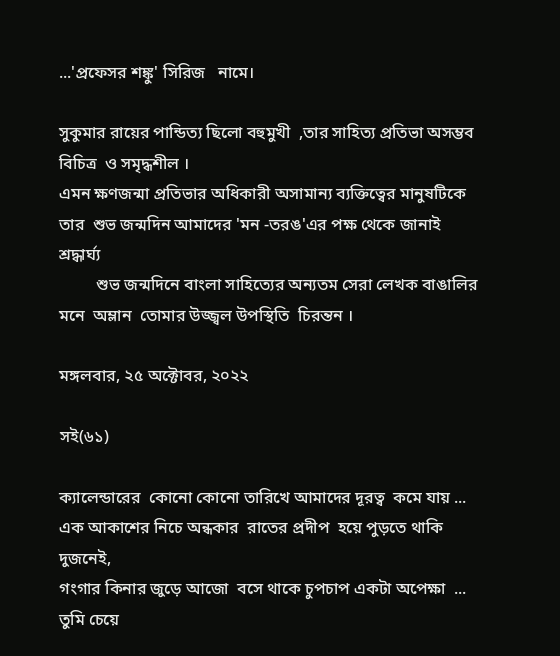...'প্রফেসর শঙ্কু' সিরিজ   নামে।

সুকুমার রায়ের পান্ডিত্য ছিলো বহুমুখী  ,তার সাহিত্য প্রতিভা অসম্ভব বিচিত্র  ও সমৃদ্ধশীল ।
এমন ক্ষণজন্মা প্রতিভার অধিকারী অসামান্য ব্যক্তিত্বের মানুষটিকে তার  শুভ জন্মদিন আমাদের 'মন -তরঙ'এর পক্ষ থেকে জানাই শ্রদ্ধার্ঘ্য
         শুভ জন্মদিনে বাংলা সাহিত্যের অন্যতম সেরা লেখক বাঙালির মনে  অম্লান  তোমার উজ্জ্বল উপস্থিতি  চিরন্তন ।

মঙ্গলবার, ২৫ অক্টোবর, ২০২২

সই(৬১)

ক্যালেন্ডারের  কোনো কোনো তারিখে আমাদের দূরত্ব  কমে যায় ... এক আকাশের নিচে অন্ধকার  রাতের প্রদীপ  হয়ে পুড়তে থাকি দুজনেই,
গংগার কিনার জুড়ে আজো  বসে থাকে চুপচাপ একটা অপেক্ষা  ...
তুমি চেয়ে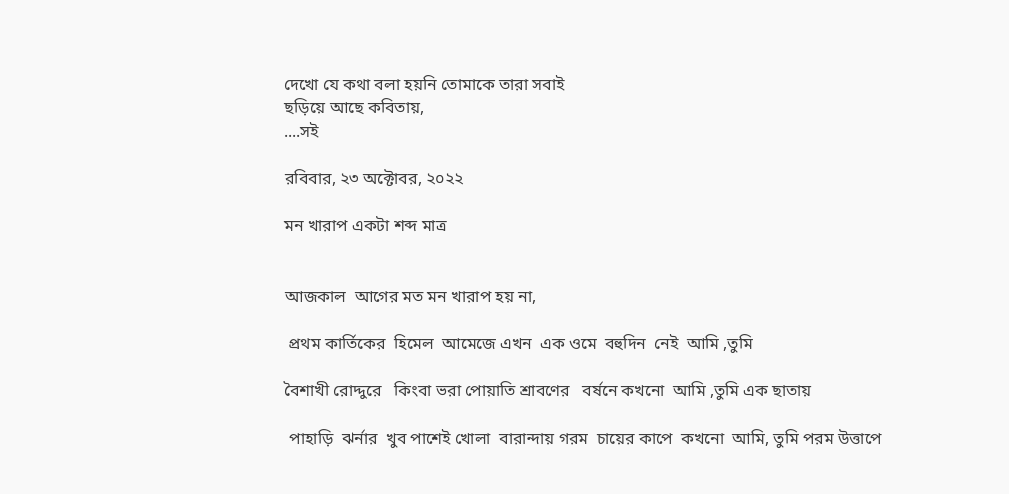দেখো যে কথা বলা হয়নি তোমাকে তারা সবাই
ছড়িয়ে আছে কবিতায়,
....সই

রবিবার, ২৩ অক্টোবর, ২০২২

মন খারাপ একটা শব্দ মাত্র


আজকাল  আগের মত মন খারাপ হয় না,

 প্রথম কার্তিকের  হিমেল  আমেজে এখন  এক ওমে  বহুদিন  নেই  আমি ,তুমি

বৈশাখী রোদ্দুরে   কিংবা ভরা পোয়াতি শ্রাবণের   বর্ষনে কখনো  আমি ,তুমি এক ছাতায়

 পাহাড়ি  ঝর্নার  খুব পাশেই খোলা  বারান্দায় গরম  চায়ের কাপে  কখনো  আমি, তুমি পরম উত্তাপে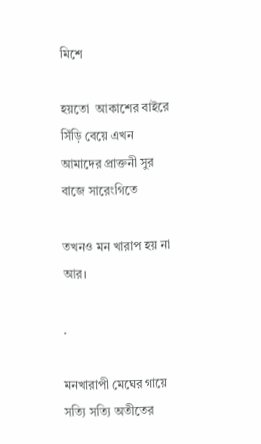মিশে

হয়তো  আকাশের বাইরে সিঁড়ি বেয়ে এখন আমাদের প্রাক্তনী সুর বাজে সারেংগিতে

তখনও মন খারাপ হয় না আর।

.

মনখারাপী মেঘের গায়ে  সত্যি সত্যি অতীতের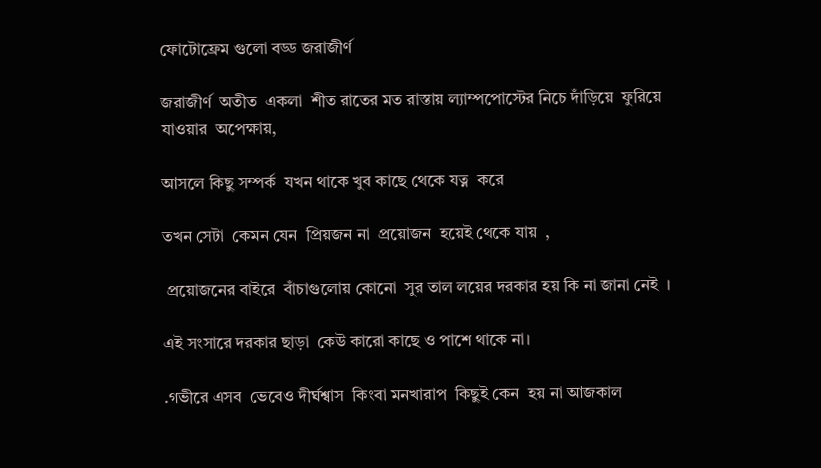ফোটোফ্রেম গুলো বড্ড জরাজীর্ণ

জরাজীর্ণ  অতীত  একলা  শীত রাতের মত রাস্তায় ল্যাম্পপোস্টের নিচে দাঁড়িয়ে  ফুরিয়ে যাওয়ার  অপেক্ষায়,

আসলে কিছু সম্পর্ক  যখন থাকে খুব কাছে থেকে যত্ন  করে

তখন সেটা  কেমন যেন  প্রিয়জন না  প্রয়োজন  হয়েই থেকে যায়  ,

 প্রয়োজনের বাইরে  বাঁচাগুলোয় কোনো  সুর তাল লয়ের দরকার হয় কি না জানা নেই  ।

এই সংসারে দরকার ছাড়া  কেউ কারো কাছে ও পাশে থাকে না।

.গভীরে এসব  ভেবেও দীর্ঘশ্বাস  কিংবা মনখারাপ  কিছুই কেন  হয় না আজকাল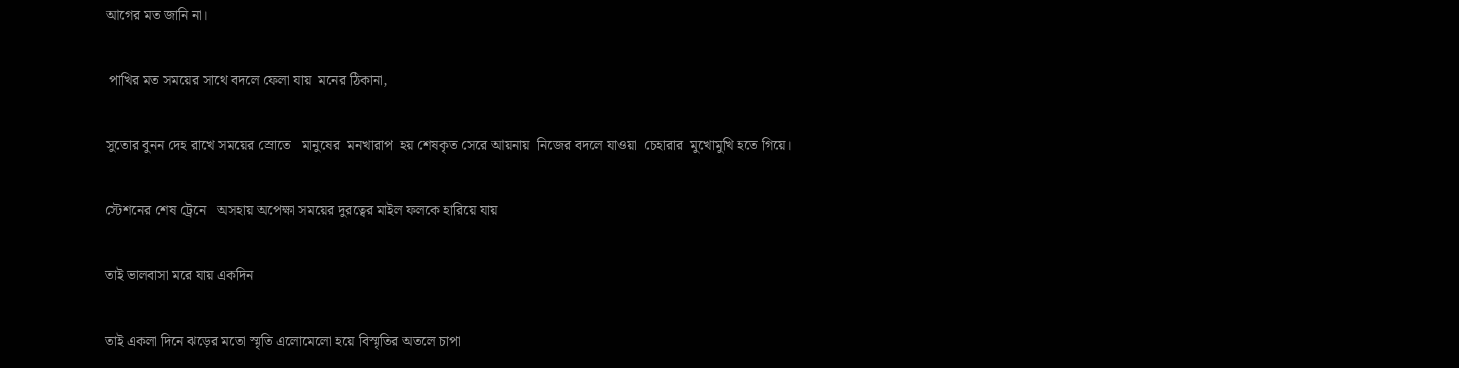আগের মত জানি না।

 পাখির মত সময়ের সাথে বদলে ফেলা যায়  মনের ঠিকানা,

সুতোর বুনন দেহ রাখে সময়ের স্রোতে   মানুষের  মনখারাপ  হয় শেষকৃত সেরে আয়নায়  নিজের বদলে যাওয়া  চেহারার  মুখোমুখি হতে গিয়ে।

স্টেশনের শেষ ট্রেনে   অসহায় অপেক্ষা সময়ের দুরত্বের মাইল ফলকে হারিয়ে যায়

তাই ভালবাসা মরে যায় একদিন

তাই একলা দিনে ঝড়ের মতো স্মৃতি এলোমেলো হয়ে বিস্মৃতির অতলে চাপা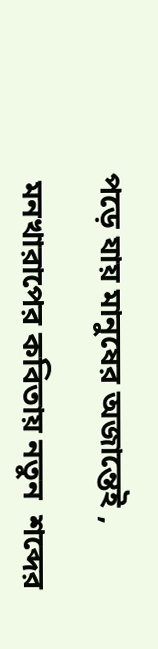পড়ে যায় মানুষের অজান্তেই ,

 মনখারাপের কবিতায় নতুন  শব্দের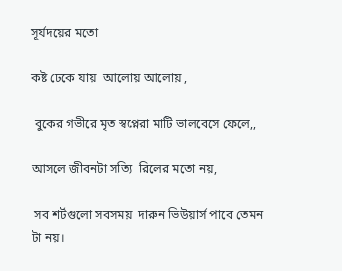সূর্যদয়ের মতো

কষ্ট ঢেকে যায়  আলোয় আলোয় ,

 বুকের গভীরে মৃত স্বপ্নেরা মাটি ভালবেসে ফেলে,,

আসলে জীবনটা সত্যি  রিলের মতো নয়,

 সব শর্টগুলো সবসময়  দারুন ভিউয়ার্স পাবে তেমন টা নয়।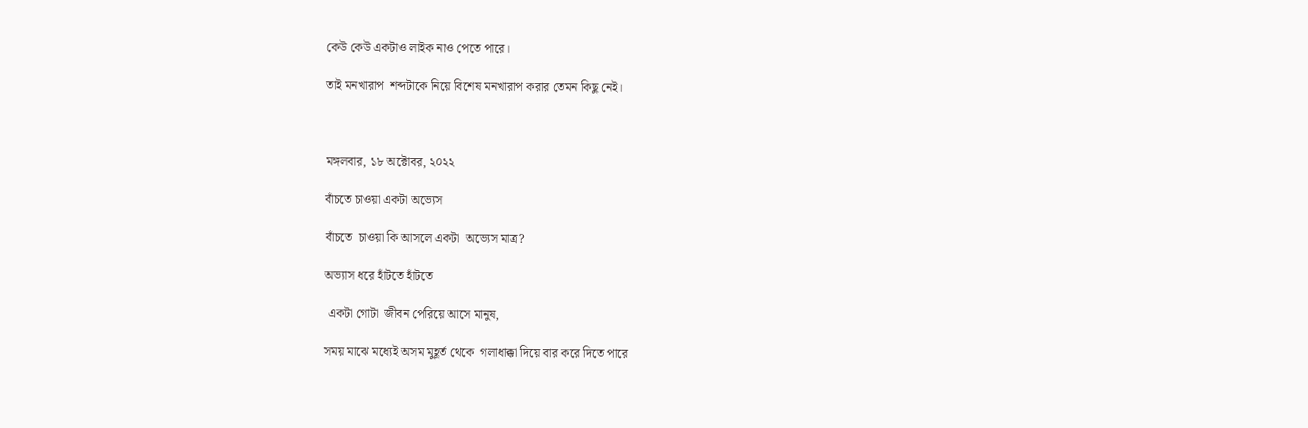কেউ কেউ একটাও লাইক নাও পেতে পারে।

তাই মনখারাপ  শব্দটাকে নিয়ে বিশেষ মনখারাপ করার তেমন কিছু নেই।



মঙ্গলবার, ১৮ অক্টোবর, ২০২২

বাঁচতে চাওয়া একটা অভ্যেস

বাঁচতে  চাওয়া কি আসলে একটা  অভ্যেস মাত্র?

অভ্যাস ধরে হাঁটতে হাঁটতে

 একটা গোটা  জীবন পেরিয়ে আসে মানুষ,

সময় মাঝে মধ্যেই অসম মুহূর্ত থেকে  গলাধাক্কা দিয়ে বার করে দিতে পারে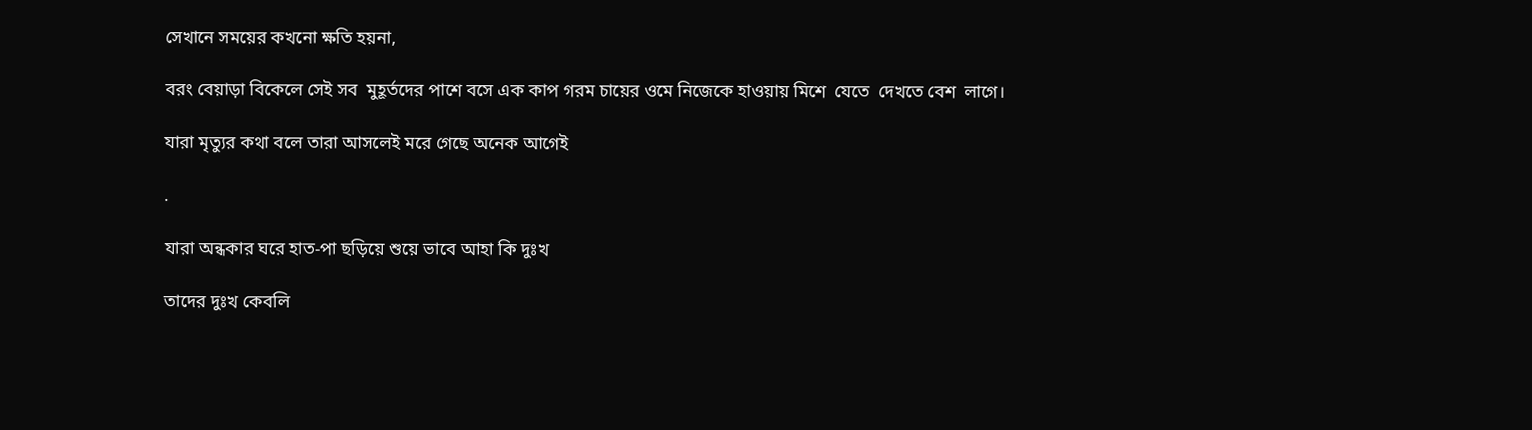সেখানে সময়ের কখনো ক্ষতি হয়না,

বরং বেয়াড়া বিকেলে সেই সব  মুহূর্তদের পাশে বসে এক কাপ গরম চায়ের ওমে নিজেকে হাওয়ায় মিশে  যেতে  দেখতে বেশ  লাগে।

যারা মৃত্যুর কথা বলে তারা আসলেই মরে গেছে অনেক আগেই

.

যারা অন্ধকার ঘরে হাত-পা ছড়িয়ে শুয়ে ভাবে আহা কি দুঃখ

তাদের দুঃখ কেবলি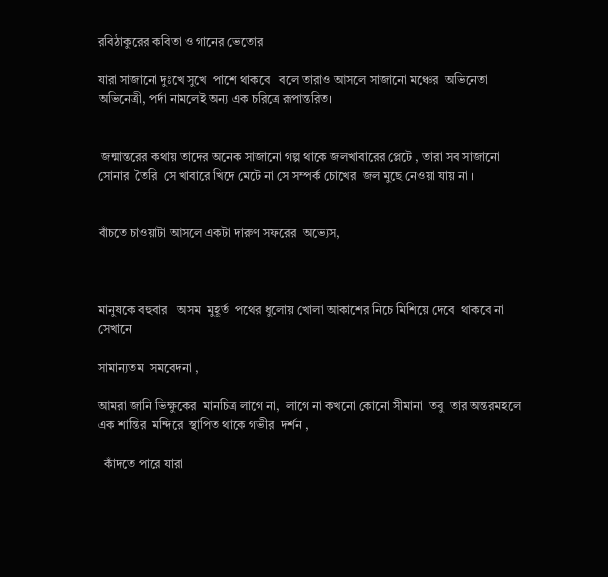রবিঠাকুরের কবিতা ও গানের ভেতোর

যারা সাজানো দুঃখে সুখে  পাশে থাকবে   বলে তারাও আসলে সাজানো মঞ্চের  অভিনেতা অভিনেত্রী, পর্দা নামলেই অন্য এক চরিত্রে রূপান্তরিত।


 জন্মান্তরের কথায় তাদের অনেক সাজানো গল্প থাকে জলখাবারের প্লেটে , তারা সব সাজানো সোনার  তৈরি  সে খাবারে খিদে মেটে না সে সম্পর্ক চোখের  জল মুছে নেওয়া যায় না ।


বাঁচতে চাওয়াটা আসলে একটা দারুণ সফরের  অভ্যেস,



মানুষকে বহুবার   অসম  মুহূর্ত  পথের ধুলোয় খোলা আকাশের নিচে মিশিয়ে দেবে  থাকবে না সেখানে

সামান্যতম  সমবেদনা ,

আমরা জানি ভিক্ষুকের  মানচিত্র লাগে না,  লাগে না কখনো কোনো সীমানা  তবু  তার অন্তরমহলে এক শান্তির  মন্দিরে  স্থাপিত থাকে গভীর  দর্শন ,

  কাঁদতে পারে যারা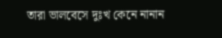তারা ভালবেসে দুঃখ কেনে নানান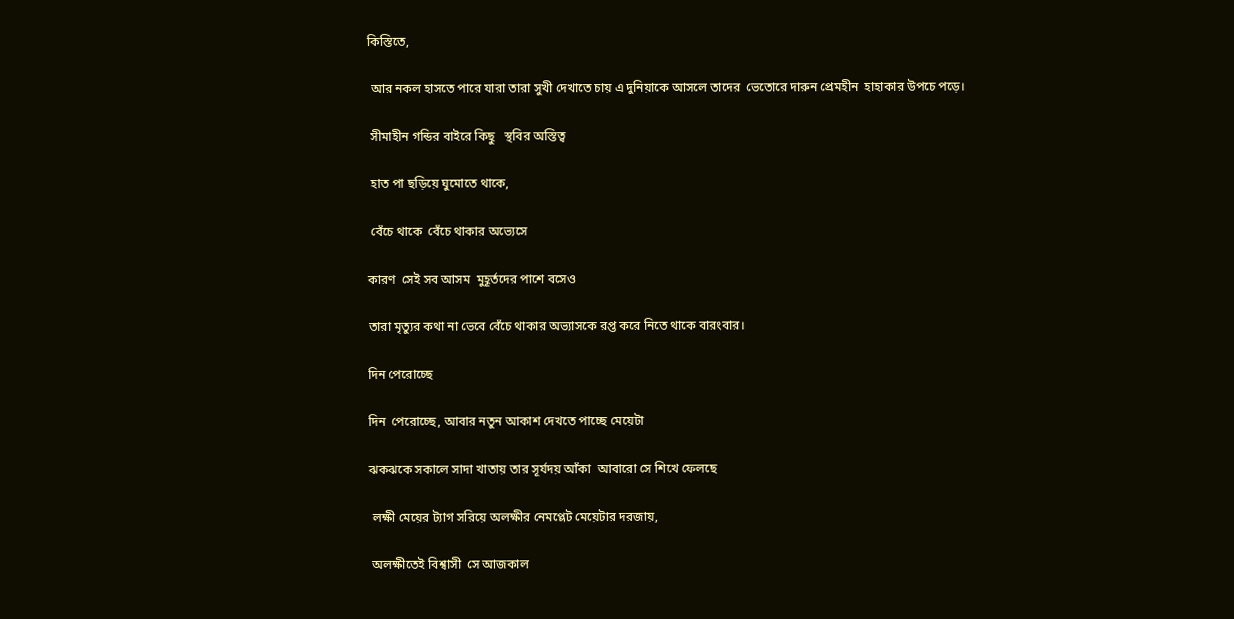কিস্তিতে,

 আর নকল হাসতে পারে যারা তারা সুখী দেখাতে চায় এ দুনিয়াকে আসলে তাদের  ভেতোরে দারুন প্রেমহীন  হাহাকার উপচে পড়ে।

 সীমাহীন গন্ডির বাইরে কিছু   স্থবির অস্তিত্ব

 হাত পা ছড়িয়ে ঘুমোতে থাকে,

 বেঁচে থাকে  বেঁচে থাকার অভ্যেসে

কারণ  সেই সব আসম  মুহূর্তদের পাশে বসেও

তারা মৃত্যুর কথা না ভেবে বেঁচে থাকার অভ্যাসকে রপ্ত করে নিতে থাকে বারংবার।

দিন পেরোচ্ছে

দিন  পেরোচ্ছে, আবার নতুন আকাশ দেখতে পাচ্ছে মেয়েটা

ঝকঝকে সকালে সাদা খাতায় তার সূর্যদয় আঁকা  আবারো সে শিখে ফেলছে

 লক্ষী মেয়ের ট্যাগ সরিয়ে অলক্ষীর নেমপ্লেট মেয়েটার দরজায়,

 অলক্ষীতেই বিশ্বাসী  সে আজকাল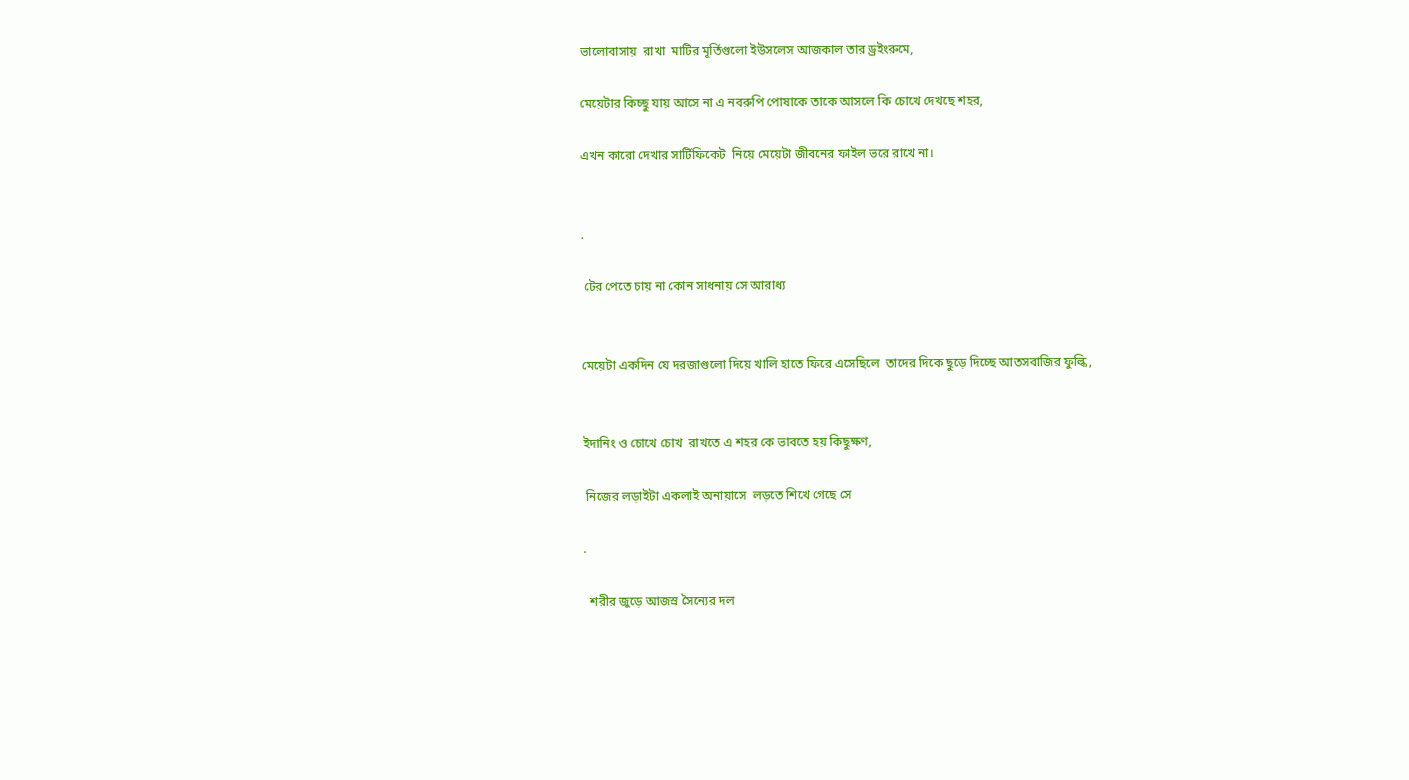ভালোবাসায়  রাখা  মাটির মূর্তিগুলো ইউসলেস আজকাল তার ড্রইংরুমে,

মেয়েটার কিচ্ছু যায় আসে না এ নবরুপি পোষাকে তাকে আসলে কি চোখে দেখছে শহর,

এখন কারো দেখার সার্টিফিকেট  নিয়ে মেয়েটা জীবনের ফাইল ভরে রাখে না।


.

 টের পেতে চায় না কোন সাধনায় সে আরাধ্য


মেয়েটা একদিন যে দরজাগুলো দিয়ে খালি হাতে ফিরে এসেছিলে  তাদের দিকে ছুড়ে দিচ্ছে আতসবাজির ফুল্কি,


ইদানিং ও চোখে চোখ  রাখতে এ শহর কে ভাবতে হয় কিছুক্ষণ,

 নিজের লড়াইটা একলাই অনায়াসে  লড়তে শিখে গেছে সে

.

  শরীর জুড়ে আজস্র সৈন্যের দল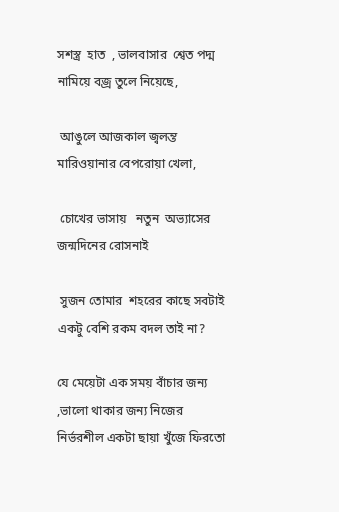সশস্ত্র  হাত  , ভালবাসার  শ্বেত পদ্ম নামিয়ে বজ্র তুলে নিয়েছে,

 আঙুলে আজকাল জ্বলন্ত মারিওয়ানার বেপরোয়া খেলা,

 চোখের ভাসায়   নতুন  অভ্যাসের জন্মদিনের রোসনাই

 সুজন তোমার  শহরের কাছে সবটাই একটু বেশি রকম বদল তাই না?

যে মেয়েটা এক সময় বাঁচার জন্য ,ভালো থাকার জন্য নিজের  নির্ভরশীল একটা ছায়া খুঁজে ফিরতো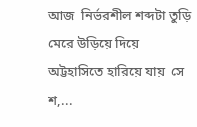আজ  নির্ভরশীল শব্দটা তুড়ি  মেরে উড়িয়ে দিয়ে অট্টহাসিতে হারিয়ে যায়  সে শ,...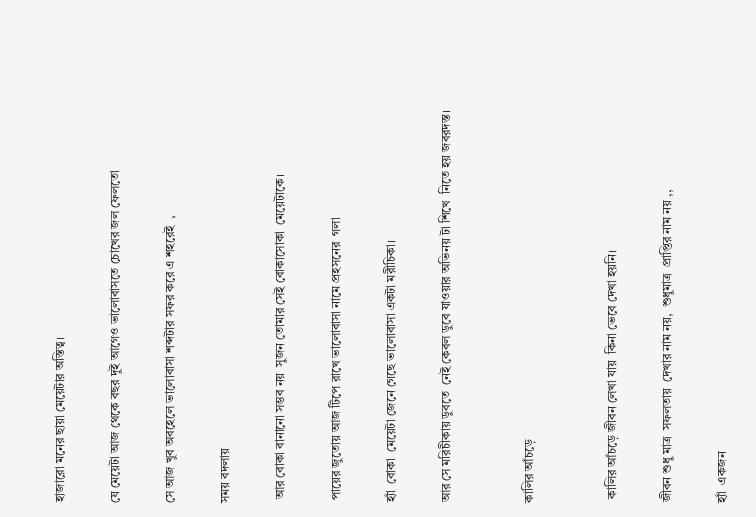হাজারো মনের ছায়া মেয়েটার অস্তিত্ব।

যে মেয়েটা আজ থেকে বছর দুই আগেও ভালোবাসতে চোখের জল ফেলতো

সে আজ খুব অবহেলে ভালোবাসা শব্দটার সফর করে এ শহরেই  ,

সময় বদলায়

 আর বোকা বানানো সম্ভব নয়  সুজন তোমার সেই বোকাসোকা  মেয়েটাকে।

 পায়ের জুতোয় আজ টিপে রাখে ভালোবাসা নামে প্রহসনের  গলা

হ্যাঁ  বোকা  মেয়েটা জেনে গেছে ভালোবাসা একটা মরীচিকা।

আর সে মরিচীকায় ডুবতে  নেই কেবল ডুবে যাওয়ার অভিনয় টা শিখে  নিতে হয় জবরদস্ত।


কালির আঁচড়ে


 কালির আঁচড়ে জীবন লেখা যায়  কিনা ভেবে দেখা হয়নি।

জীবন শুধু মাত্র  সফলতায়  দেখার নাম নয়,  শুধুমাত্র  প্রাপ্তির নাম নয় ,,

হ্যাঁ  একজন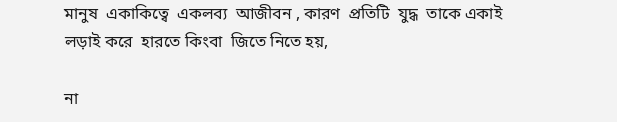মানুষ  একাকিত্বে  একলব্য  আজীবন , কারণ  প্রতিটি  যুদ্ধ  তাকে একাই লড়াই করে  হারতে কিংবা  জিতে নিতে হয়,

না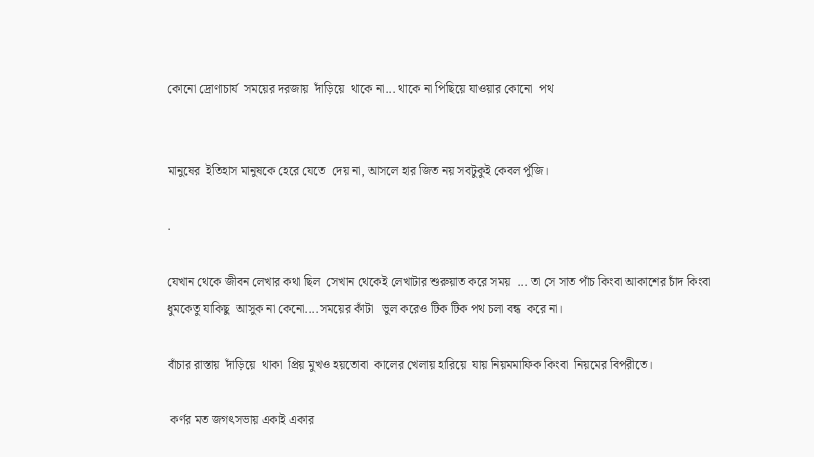কোনো দ্রোণাচার্য  সময়ের দরজায়  দাঁড়িয়ে  থাকে না... থাকে না পিছিয়ে যাওয়ার কোনো  পথ


মানুষের  ইতিহাস মানুষকে হেরে যেতে  দেয় না, আসলে হার জিত নয় সবটুকুই কেবল পুঁজি।

.

যেখান থেকে জীবন লেখার কথা ছিল  সেখান থেকেই লেখাটার শুরুয়াত করে সময়  ... তা সে সাত পাঁচ কিংবা আকাশের চাঁদ কিংবা  ধুমকেতু যাকিছু  আসুক না কেনো....সময়ের কাঁটা   ভুল করেও টিক টিক পথ চলা বন্ধ  করে না।

বাঁচার রাস্তায়  দাঁড়িয়ে  থাকা  প্রিয় মুখও হয়তোবা  কালের খেলায় হারিয়ে  যায় নিয়মমাফিক কিংবা  নিয়মের বিপরীতে।

 কর্ণর মত জগৎসভায় একাই একার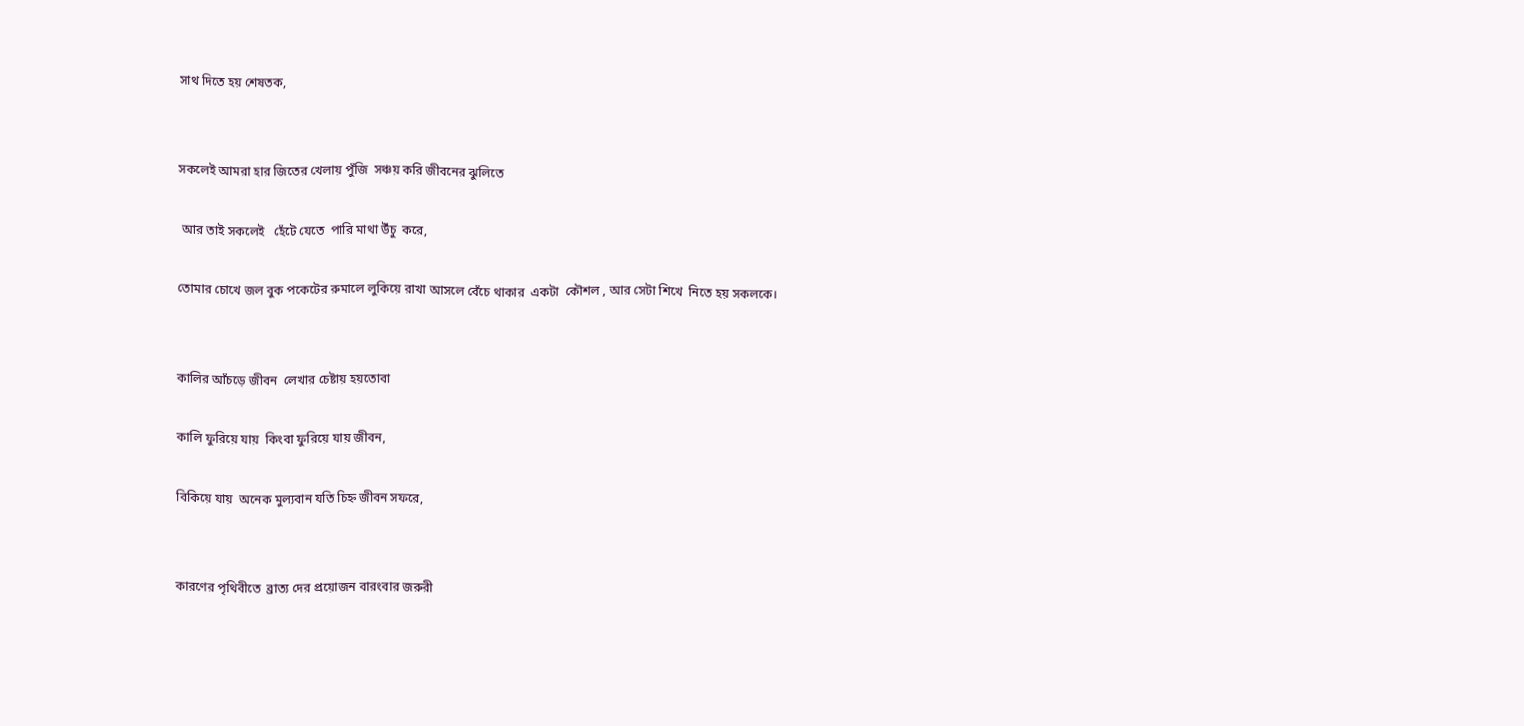সাথ দিতে হয় শেষতক,


সকলেই আমরা হার জিতের খেলায় পুঁজি  সঞ্চয় করি জীবনের ঝুলিতে

 আর তাই সকলেই   হেঁটে যেতে  পারি মাথা উঁচু  করে,

তোমার চোখে জল বুক পকেটের রুমালে লুকিয়ে রাখা আসলে বেঁচে থাকার  একটা  কৌশল , আর সেটা শিখে  নিতে হয় সকলকে।


কালির আঁচড়ে জীবন  লেখার চেষ্টায় হয়তোবা

কালি ফুরিয়ে যায়  কিংবা ফুরিয়ে যায় জীবন,

বিকিয়ে যায়  অনেক মুল্যবান যতি চিহ্ন জীবন সফরে,


কারণের পৃথিবীতে  ব্রাত্য দের প্রয়োজন বারংবার জরুরী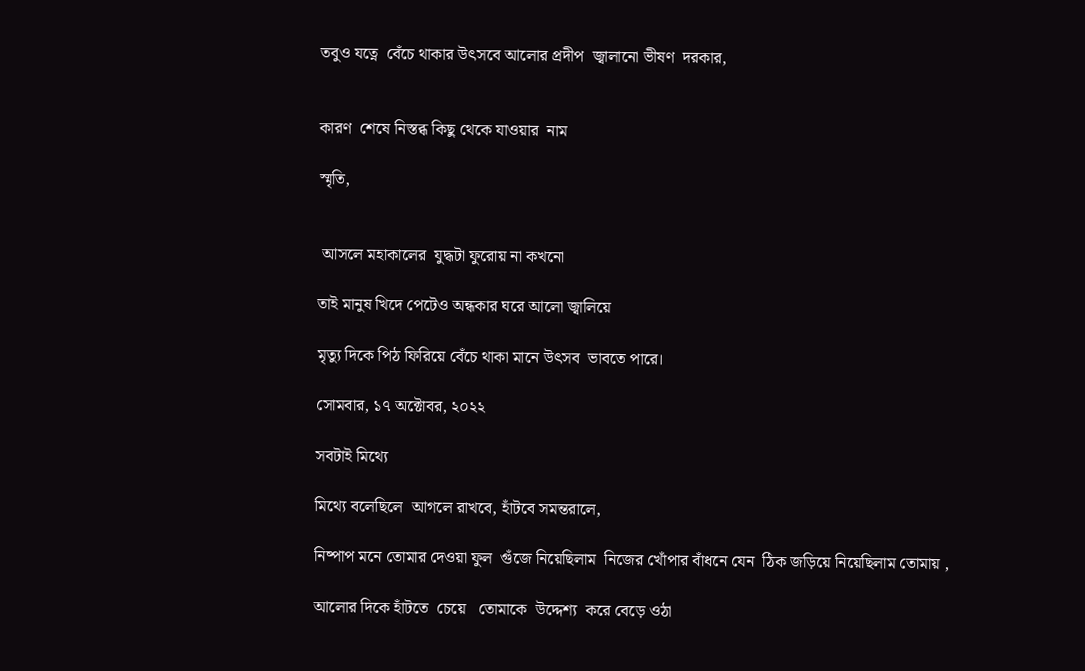তবুও যত্নে  বেঁচে থাকার উৎসবে আলোর প্রদীপ  জ্বালানো ভীষণ  দরকার,


কারণ  শেষে নিস্তব্ধ কিছু থেকে যাওয়ার  নাম

স্মৃতি,


 আসলে মহাকালের  যুদ্ধটা ফুরোয় না কখনো

তাই মানুষ খিদে পেটেও অন্ধকার ঘরে আলো জ্বালিয়ে

মৃত্যু দিকে পিঠ ফিরিয়ে বেঁচে থাকা মানে উৎসব  ভাবতে পারে।

সোমবার, ১৭ অক্টোবর, ২০২২

সবটাই মিথ্যে

মিথ্যে বলেছিলে  আগলে রাখবে, হাঁটবে সমন্তরালে,

নিষ্পাপ মনে তোমার দেওয়া ফুল  গুঁজে নিয়েছিলাম  নিজের খোঁপার বাঁধনে যেন  ঠিক জড়িয়ে নিয়েছিলাম তোমায় ,

আলোর দিকে হাঁটতে  চেয়ে   তোমাকে  উদ্দেশ্য  করে বেড়ে ওঠা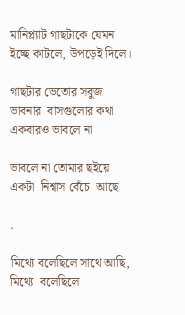মানিপ্ল্যাট গাছটাকে যেমন ইচ্ছে কাটলে, উপড়েই দিলে।

গাছটার ভেতোর সবুজ  ভাবনার  বাসগুলোর কথা একবারও ভাবলে না

ভাবলে না তোমার ছইয়ে একটা  নিশ্বাস বেঁচে  আছে

.

মিথ্যে বলেছিলে সাথে আছি,  মিথ্যে  বলেছিলে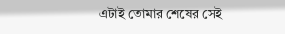এটাই তোমার শেষের সেই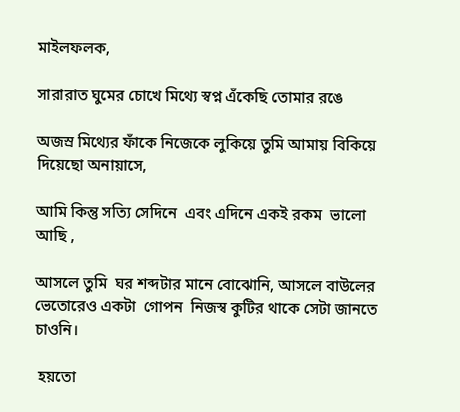মাইলফলক,

সারারাত ঘুমের চোখে মিথ্যে স্বপ্ন এঁকেছি তোমার রঙে

অজস্র মিথ্যের ফাঁকে নিজেকে লুকিয়ে তুমি আমায় বিকিয়ে দিয়েছো অনায়াসে,

আমি কিন্তু সত্যি সেদিনে  এবং এদিনে একই রকম  ভালো আছি ,

আসলে তুমি  ঘর শব্দটার মানে বোঝোনি, আসলে বাউলের ভেতোরেও একটা  গোপন  নিজস্ব কুটির থাকে সেটা জানতে চাওনি।

 হয়তো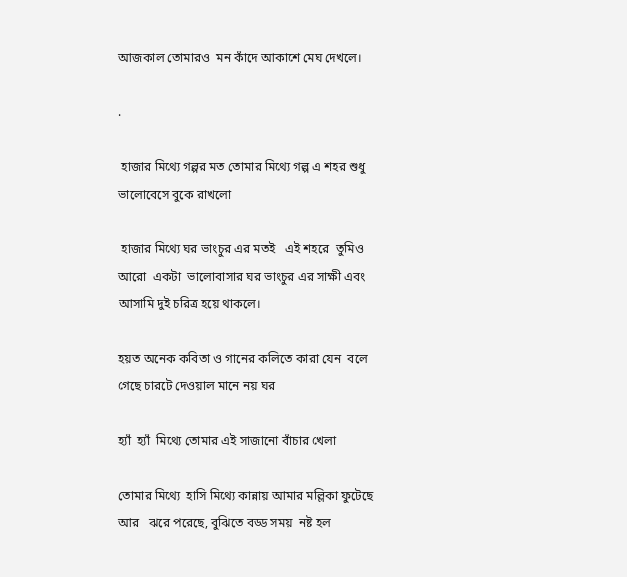আজকাল তোমারও  মন কাঁদে আকাশে মেঘ দেখলে।

.

 হাজার মিথ্যে গল্পর মত তোমার মিথ্যে গল্প এ শহর শুধু ভালোবেসে বুকে রাখলো

 হাজার মিথ্যে ঘর ভাংচুর এর মতই   এই শহরে  তুমিও আরো  একটা  ভালোবাসার ঘর ভাংচুর এর সাক্ষী এবং আসামি দুই চরিত্র হয়ে থাকলে।

হয়ত অনেক কবিতা ও গানের কলিতে কারা যেন  বলে গেছে চারটে দেওয়াল মানে নয় ঘর

হ্যাঁ  হ্যাঁ  মিথ্যে তোমার এই সাজানো বাঁচার খেলা

তোমার মিথ্যে  হাসি মিথ্যে কান্নায় আমার মল্লিকা ফুটেছে  আর   ঝরে পরেছে, বুঝিতে বড্ড সময়  নষ্ট হল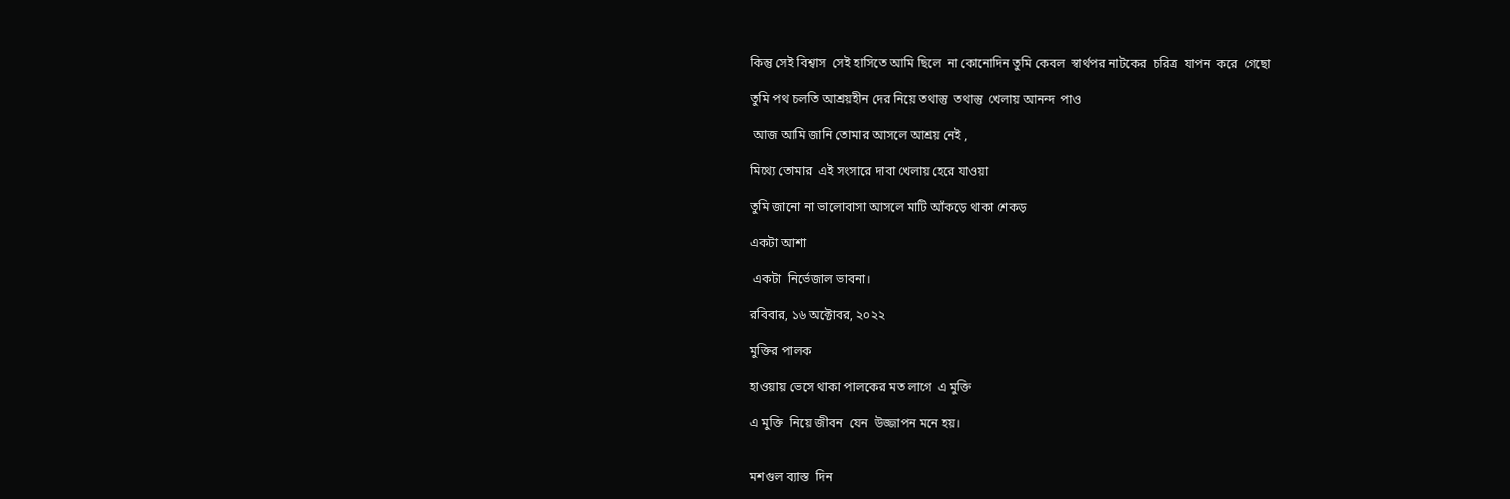কিন্তু সেই বিশ্বাস  সেই হাসিতে আমি ছিলে  না কোনোদিন তুমি কেবল  স্বার্থপর নাটকের  চরিত্র  যাপন  করে  গেছো

তুমি পথ চলতি আশ্রয়হীন দের নিয়ে তথাস্তু  তথাস্তু  খেলায় আনন্দ  পাও

 আজ আমি জানি তোমার আসলে আশ্রয় নেই ,

মিথ্যে তোমার  এই সংসারে দাবা খেলায় হেরে যাওয়া

তুমি জানো না ভালোবাসা আসলে মাটি আঁকড়ে থাকা শেকড়

একটা আশা

 একটা  নির্ভেজাল ভাবনা।

রবিবার, ১৬ অক্টোবর, ২০২২

মুক্তির পালক

হাওয়ায় ভেসে থাকা পালকের মত লাগে  এ মুক্তি

এ মুক্তি  নিয়ে জীবন  যেন  উজ্জাপন মনে হয়।


মশগুল ব্যাস্ত  দিন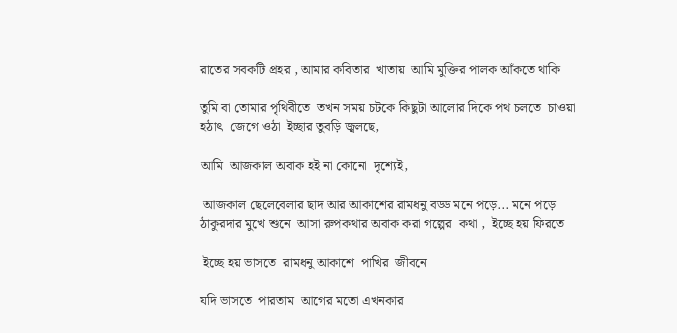রাতের সবকটি প্রহর , আমার কবিতার  খাতায়  আমি মুক্তির পালক আঁকতে থাকি

তুমি বা তোমার পৃথিবীতে  তখন সময় চটকে কিছুটা আলোর দিকে পথ চলতে  চাওয়া হঠাৎ  জেগে ওঠা  ইচ্ছার তুবড়ি জ্বলছে,

আমি  আজকাল অবাক হই না কোনো  দৃশ্যেই,

 আজকাল ছেলেবেলার ছাদ আর আকাশের রামধনু বড্ড মনে পড়ে... মনে পড়ে  ঠাকুরদার মুখে শুনে  আসা রুপকথার অবাক করা গল্পের  কথা ,  ইচ্ছে হয় ফিরতে

 ইচ্ছে হয় ভাসতে  রামধনু আকাশে  পাখির  জীবনে

যদি ভাসতে  পারতাম  আগের মতো এখনকার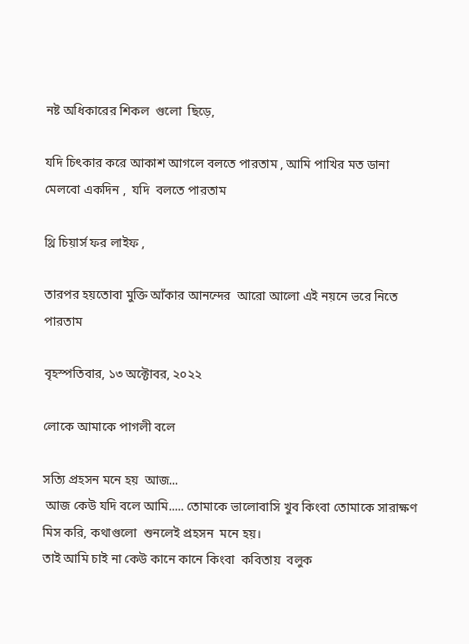নষ্ট অধিকারের শিকল  গুলো  ছিড়ে,

যদি চিৎকার করে আকাশ আগলে বলতে পারতাম , আমি পাখির মত ডানা মেলবো একদিন ,  যদি  বলতে পারতাম

থ্রি চিয়ার্স ফর লাইফ ,

তারপর হয়তোবা মুক্তি আঁকার আনন্দের  আরো আলো এই নয়নে ভরে নিতে পারতাম

বৃহস্পতিবার, ১৩ অক্টোবর, ২০২২

লোকে আমাকে পাগলী বলে

সত্যি প্রহসন মনে হয়  আজ...
 আজ কেউ যদি বলে আমি..... তোমাকে ভালোবাসি খুব কিংবা তোমাকে সারাক্ষণ  মিস করি, কথাগুলো  শুনলেই প্রহসন  মনে হয়।
তাই আমি চাই না কেউ কানে কানে কিংবা  কবিতায়  বলুক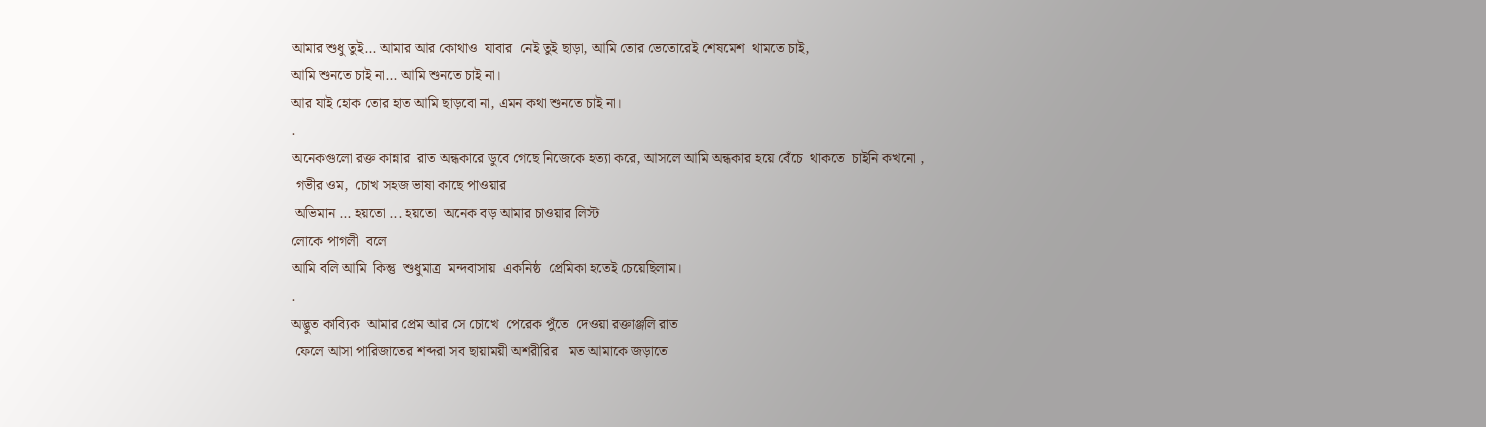আমার শুধু তুই... আমার আর কোথাও  যাবার  নেই তুই ছাড়া, আমি তোর ভেতোরেই শেষমেশ  থামতে চাই,
আমি শুনতে চাই না... আমি শুনতে চাই না।
আর যাই হোক তোর হাত আমি ছাড়বো না, এমন কথা শুনতে চাই না।
.
অনেকগুলো রক্ত কান্নার  রাত অন্ধকারে ডুবে গেছে নিজেকে হত্যা করে, আসলে আমি অন্ধকার হয়ে বেঁচে  থাকতে  চাইনি কখনো ,
 গভীর ওম,  চোখ সহজ ভাষা কাছে পাওয়ার
 অভিমান ... হয়তো ... হয়তো  অনেক বড় আমার চাওয়ার লিস্ট
লোকে পাগলী  বলে
আমি বলি আমি  কিন্তু  শুধুমাত্র  মন্দবাসায়  একনিষ্ঠ  প্রেমিকা হতেই চেয়েছিলাম।
.
অদ্ভুত কাব্যিক  আমার প্রেম আর সে চোখে  পেরেক পুঁতে  দেওয়া রক্তাঞ্জলি রাত
 ফেলে আসা পারিজাতের শব্দরা সব ছায়াময়ী অশরীরির   মত আমাকে জড়াতে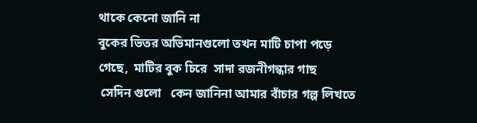থাকে কেনো জানি না
বুকের ভিতর অভিমানগুলো তখন মাটি চাপা পড়ে
গেছে,  মাটির বুক চিরে  সাদা রজনীগন্ধার গাছ
 সেদিন গুলো   কেন জানিনা আমার বাঁচার গল্প লিখতে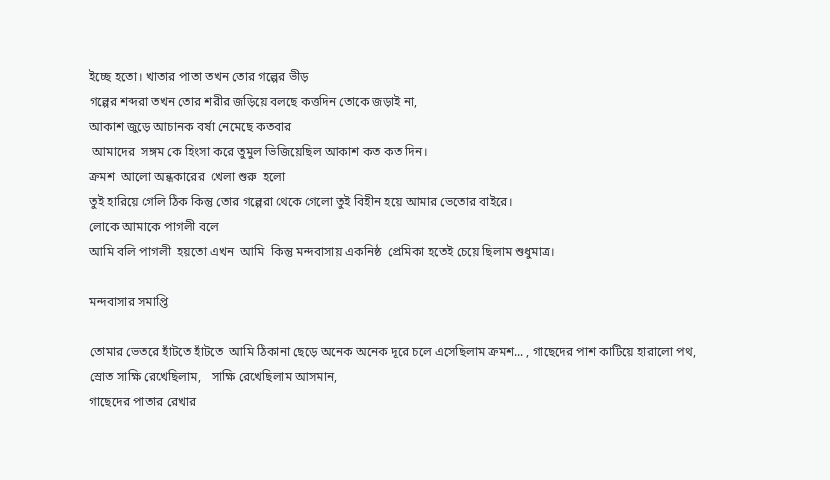ইচ্ছে হতো। খাতার পাতা তখন তোর গল্পের ভীড়
গল্পের শব্দরা তখন তোর শরীর জড়িয়ে বলছে কত্তদিন তোকে জড়াই না,
আকাশ জুড়ে আচানক বর্ষা নেমেছে কতবার
 আমাদের  সঙ্গম কে হিংসা করে তুমুল ভিজিয়েছিল আকাশ কত কত দিন।
ক্রমশ  আলো অন্ধকারের  খেলা শুরু  হলো
তুই হারিয়ে গেলি ঠিক কিন্তু তোর গল্পেরা থেকে গেলো তুই বিহীন হয়ে আমার ভেতোর বাইরে।
লোকে আমাকে পাগলী বলে
আমি বলি পাগলী  হয়তো এখন  আমি  কিন্তু মন্দবাসায় একনিষ্ঠ  প্রেমিকা হতেই চেয়ে ছিলাম শুধুমাত্র।

মন্দবাসার সমাপ্তি

তোমার ভেতরে হাঁটতে হাঁটতে  আমি ঠিকানা ছেড়ে অনেক অনেক দূরে চলে এসেছিলাম ক্রমশ... , গাছেদের পাশ কাটিয়ে হারালো পথ,
স্রোত সাক্ষি রেখেছিলাম,   সাক্ষি রেখেছিলাম আসমান,
গাছেদের পাতার রেখার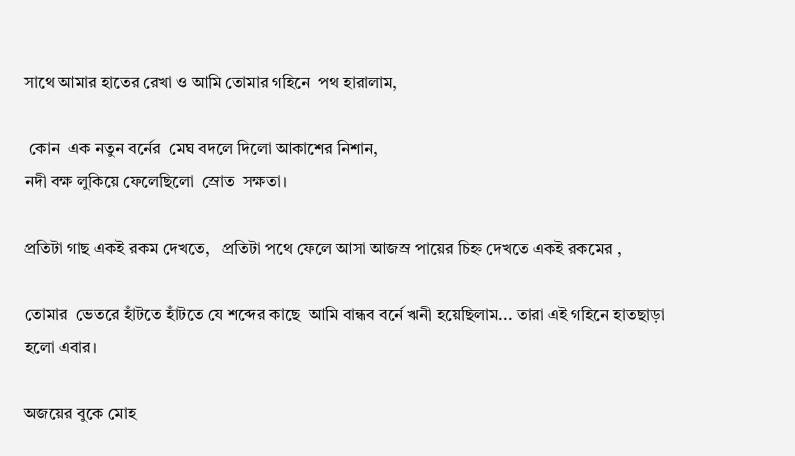সাথে আমার হাতের রেখা ও আমি তোমার গহিনে  পথ হারালাম,

 কোন  এক নতুন বর্নের  মেঘ বদলে দিলো আকাশের নিশান,
নদী বক্ষ লুকিয়ে ফেলেছিলো  স্রোত  সক্ষতা।

প্রতিটা গাছ একই রকম দেখতে,   প্রতিটা পথে ফেলে আসা আজস্র পায়ের চিহ্ন দেখতে একই রকমের ,

তোমার  ভেতরে হাঁটতে হাঁটতে যে শব্দের কাছে  আমি বান্ধব বর্নে ঋনী হয়েছিলাম... তারা এই গহিনে হাতছাড়া হলো এবার।

অজয়ের বুকে মোহ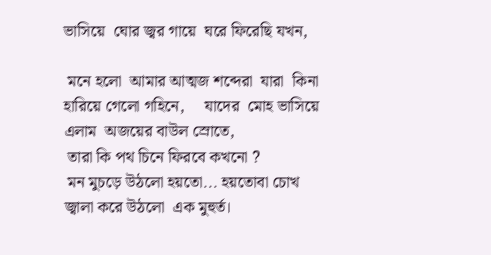ভাসিয়ে  ঘোর জ্বর গায়ে  ঘরে ফিরেছি যখন,

 মনে হলো  আমার আত্মজ শব্দেরা  যারা  কিনা হারিয়ে গেলো গহিনে,     যাদের  মোহ ভাসিয়ে এলাম  অজয়ের বাউল স্রোতে,
 তারা কি পথ চিনে ফিরবে কখনো ?
 মন মুচড়ে উঠলো হয়তো... হয়তোবা চোখ  জ্বালা করে উঠলো  এক মুহুর্ত।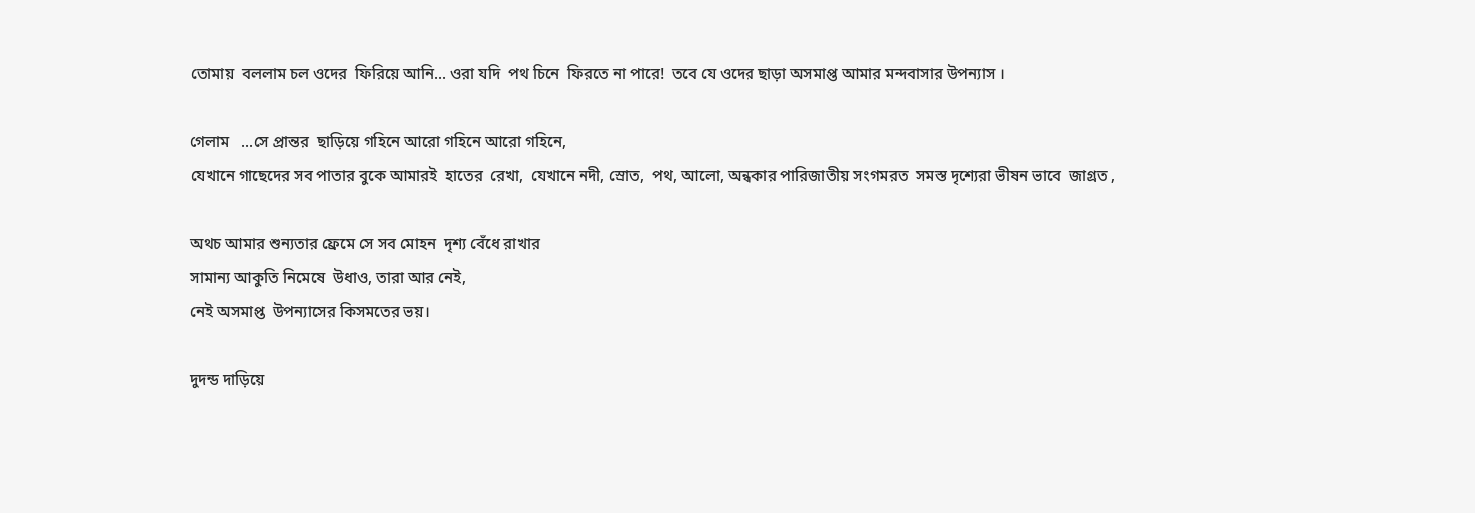তোমায়  বললাম চল ওদের  ফিরিয়ে আনি... ওরা যদি  পথ চিনে  ফিরতে না পারে!  তবে যে ওদের ছাড়া অসমাপ্ত আমার মন্দবাসার উপন্যাস ।

গেলাম   ...সে প্রান্তর  ছাড়িয়ে গহিনে আরো গহিনে আরো গহিনে,
যেখানে গাছেদের সব পাতার বুকে আমারই  হাতের  রেখা,  যেখানে নদী, স্রোত,  পথ, আলো, অন্ধকার পারিজাতীয় সংগমরত  সমস্ত দৃশ্যেরা ভীষন ভাবে  জাগ্রত ,

অথচ আমার শুন্যতার ফ্রেমে সে সব মোহন  দৃশ্য বেঁধে রাখার
সামান্য আকুতি নিমেষে  উধাও, তারা আর নেই,
নেই অসমাপ্ত  উপন্যাসের কিসমতের ভয়।

দুদন্ড দাড়িয়ে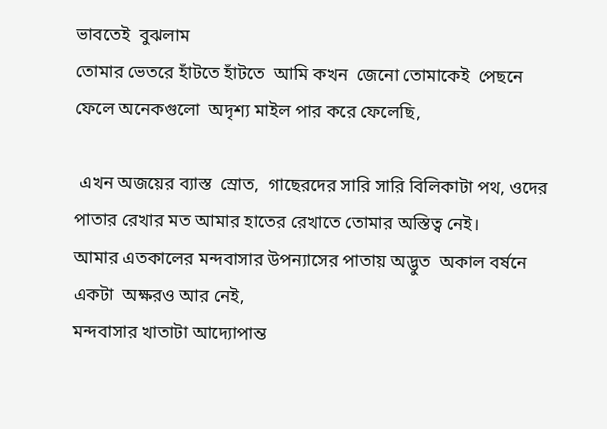ভাবতেই  বুঝলাম
তোমার ভেতরে হাঁটতে হাঁটতে  আমি কখন  জেনো তোমাকেই  পেছনে ফেলে অনেকগুলো  অদৃশ্য মাইল পার করে ফেলেছি,

 এখন অজয়ের ব্যাস্ত  স্রোত,  গাছেরদের সারি সারি বিলিকাটা পথ, ওদের পাতার রেখার মত আমার হাতের রেখাতে তোমার অস্তিত্ব নেই।
আমার এতকালের মন্দবাসার উপন্যাসের পাতায় অদ্ভুত  অকাল বর্ষনে একটা  অক্ষরও আর নেই,
মন্দবাসার খাতাটা আদ্যোপান্ত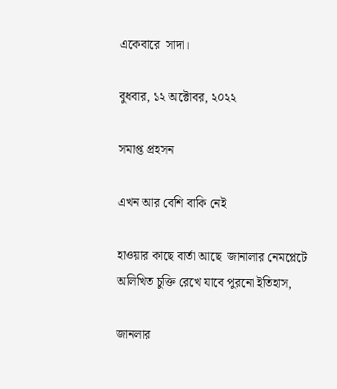একেবারে  সাদা।

বুধবার, ১২ অক্টোবর, ২০২২

সমাপ্ত প্রহসন

এখন আর বেশি বাকি নেই

হাওয়ার কাছে বার্তা আছে  জানালার নেমপ্লেটে অলিখিত চুক্তি রেখে যাবে পুরনো ইতিহাস,

জানলার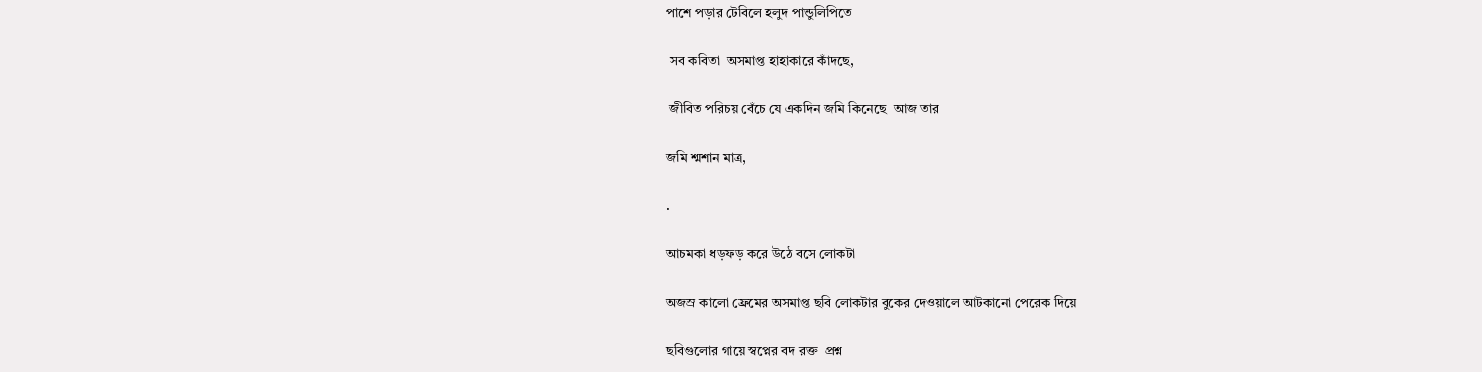পাশে পড়ার টেবিলে হলুদ পান্ডুলিপিতে

 সব কবিতা  অসমাপ্ত হাহাকারে কাঁদছে,

 জীবিত পরিচয় বেঁচে যে একদিন জমি কিনেছে  আজ তার

জমি শ্মশান মাত্র,

.

আচমকা ধড়ফড় করে উঠে বসে লোকটা

অজস্র কালো ফ্রেমের অসমাপ্ত ছবি লোকটার বুকের দেওয়ালে আটকানো পেরেক দিয়ে

ছবিগুলোর গায়ে স্বপ্নের বদ রক্ত  প্রশ্ন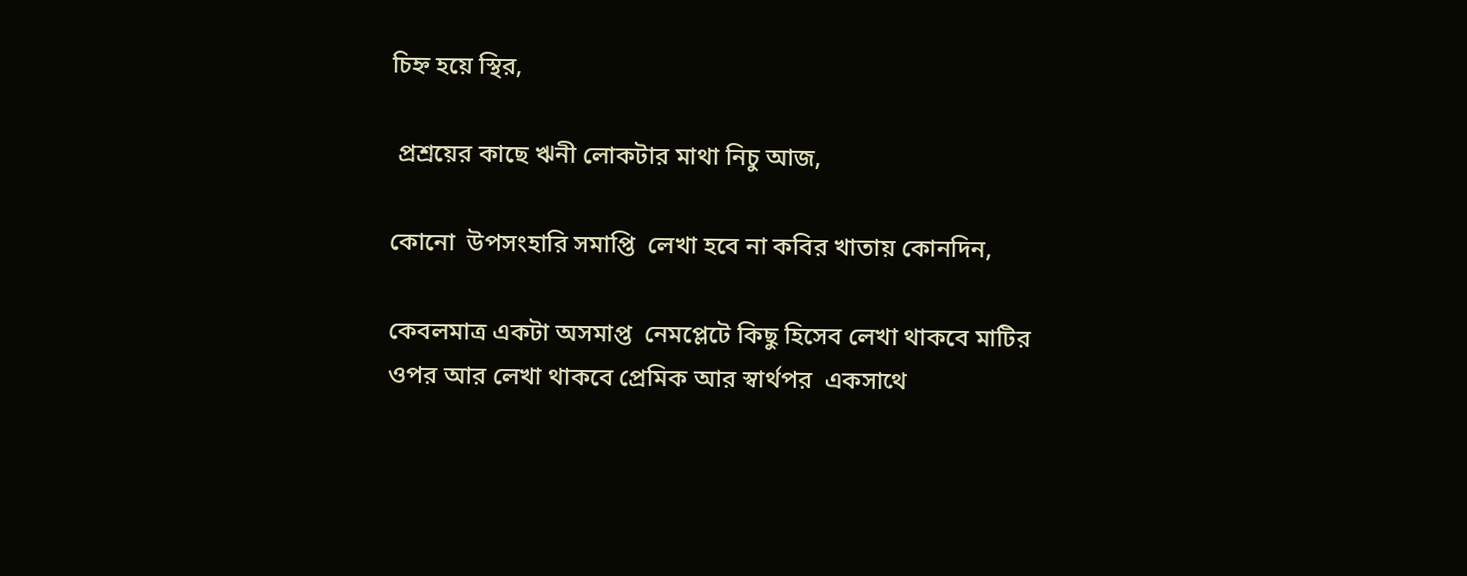চিহ্ন হয়ে স্থির,

 প্রশ্রয়ের কাছে ঋনী লোকটার মাথা নিচু আজ,

কোনো  উপসংহারি সমাপ্তি  লেখা হবে না কবির খাতায় কোনদিন,

কেবলমাত্র একটা অসমাপ্ত  নেমপ্লেটে কিছু হিসেব লেখা থাকবে মাটির ওপর আর লেখা থাকবে প্রেমিক আর স্বার্থপর  একসাথে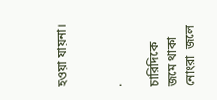হওয়া যায়না।


.

চারিদিকে জমে থাকা নোংরা  জলে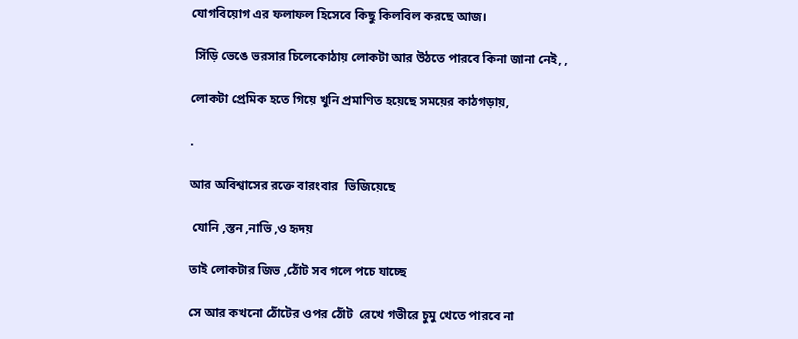যোগবিয়োগ এর ফলাফল হিসেবে কিছু কিলবিল করছে আজ।

 সিঁড়ি ভেঙে ভরসার চিলেকোঠায় লোকটা আর উঠতে পারবে কিনা জানা নেই, ,

লোকটা প্রেমিক হতে গিয়ে খুনি প্রমাণিত হয়েছে সময়ের কাঠগড়ায়,

.

আর অবিশ্বাসের রক্তে বারংবার  ভিজিয়েছে

 যোনি ,স্তন ,নাভি ,ও হৃদয়

তাই লোকটার জিভ ,ঠোঁট সব গলে পচে যাচ্ছে

সে আর কখনো ঠোঁটের ওপর ঠোঁট  রেখে গভীরে চুমু খেতে পারবে না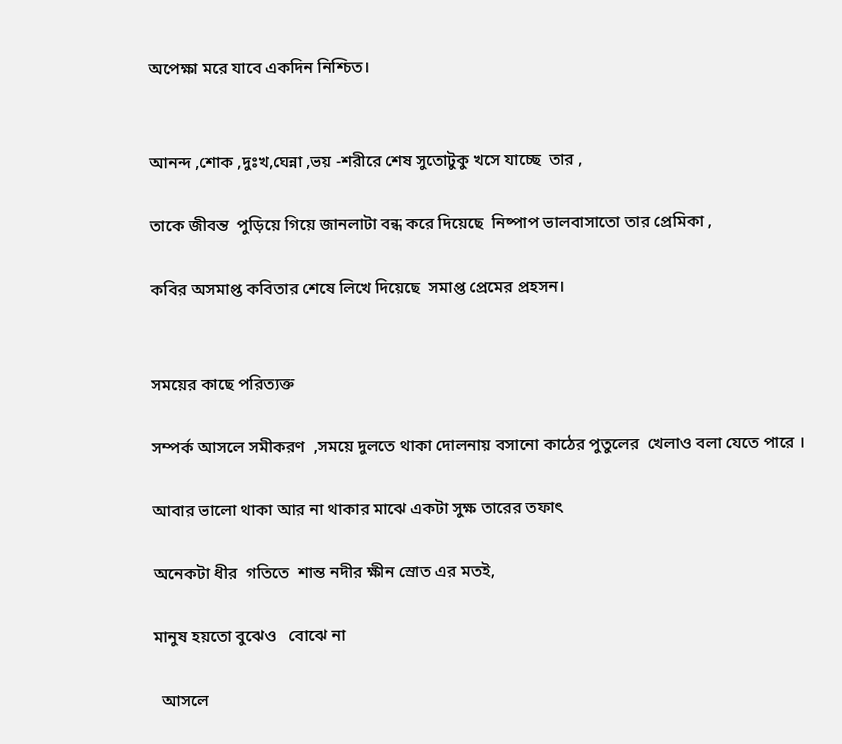অপেক্ষা মরে যাবে একদিন নিশ্চিত।


আনন্দ ,শোক ,দুঃখ,ঘেন্না ,ভয় -শরীরে শেষ সুতোটুকু খসে যাচ্ছে  তার ,

তাকে জীবন্ত  পুড়িয়ে গিয়ে জানলাটা বন্ধ করে দিয়েছে  নিষ্পাপ ভালবাসাতো তার প্রেমিকা ,

কবির অসমাপ্ত কবিতার শেষে লিখে দিয়েছে  সমাপ্ত প্রেমের প্রহসন।


সময়ের কাছে পরিত্যক্ত

সম্পর্ক আসলে সমীকরণ  ,সময়ে দুলতে থাকা দোলনায় বসানো কাঠের পুতুলের  খেলাও বলা যেতে পারে ।

আবার ভালো থাকা আর না থাকার মাঝে একটা সুক্ষ তারের তফাৎ

অনেকটা ধীর  গতিতে  শান্ত নদীর ক্ষীন স্রোত এর মতই,

মানুষ হয়তো বুঝেও   বোঝে না

  আসলে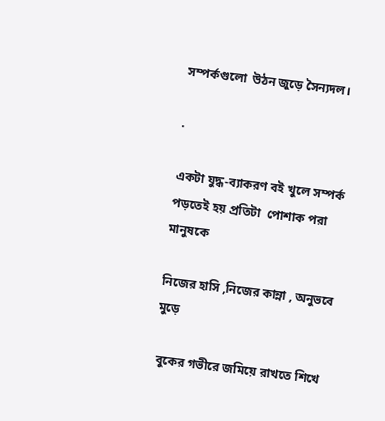সম্পর্কগুলো  উঠন জুড়ে সৈন্যদল।

.

একটা যুদ্ধ-ব্যাকরণ বই খুলে সম্পর্ক পড়তেই হয় প্রতিটা  পোশাক পরা মানুষকে

নিজের হাসি ,নিজের কান্না , অনুভবে মুড়ে

 বুকের গভীরে জমিয়ে রাখতে শিখে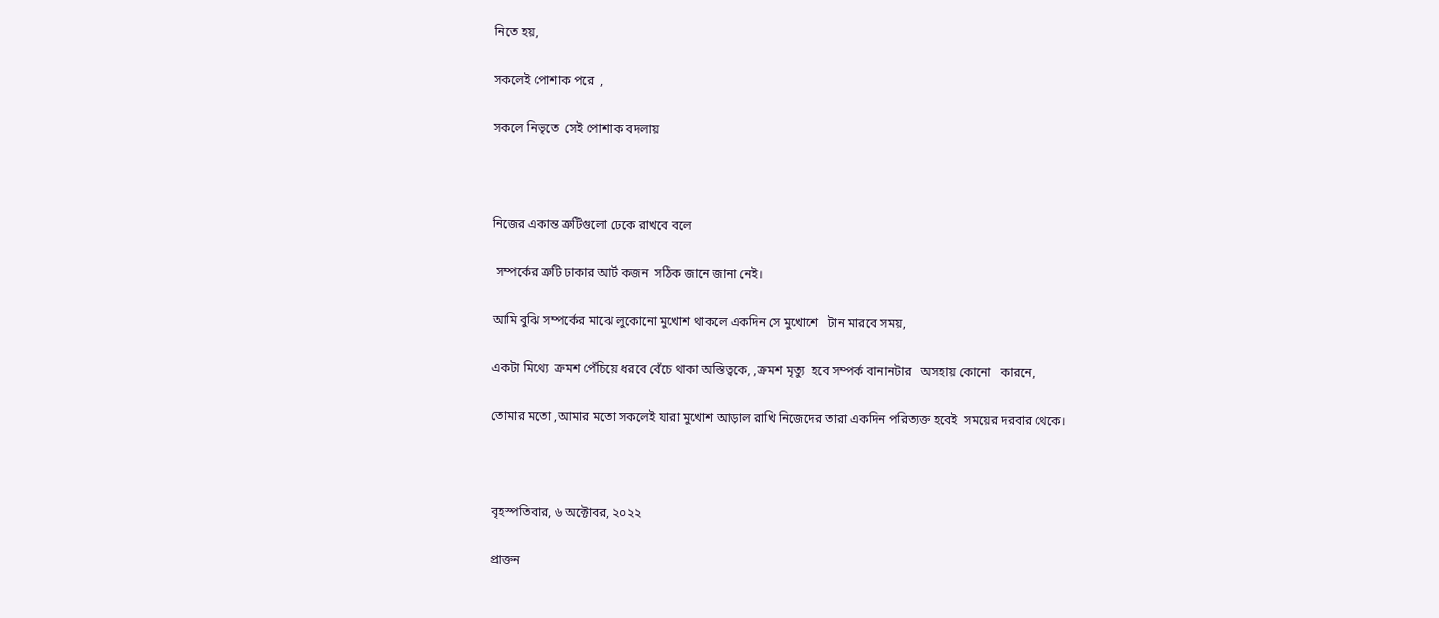নিতে হয়,

সকলেই পোশাক পরে  ,

সকলে নিভৃতে  সেই পোশাক বদলায়



নিজের একান্ত ত্রুটিগুলো ঢেকে রাখবে বলে

 সম্পর্কের ত্রুটি ঢাকার আর্ট কজন  সঠিক জানে জানা নেই।

আমি বুঝি সম্পর্কের মাঝে লুকোনো মুখোশ থাকলে একদিন সে মুখোশে   টান মারবে সময়,

একটা মিথ্যে  ক্রমশ পেঁচিয়ে ধরবে বেঁচে থাকা অস্তিত্বকে, ,ক্রমশ মৃত্যু  হবে সম্পর্ক বানানটার   অসহায় কোনো   কারনে,

তোমার মতো ,আমার মতো সকলেই যারা মুখোশ আড়াল রাখি নিজেদের তারা একদিন পরিত্যক্ত হবেই  সময়ের দরবার থেকে।



বৃহস্পতিবার, ৬ অক্টোবর, ২০২২

প্রাক্তন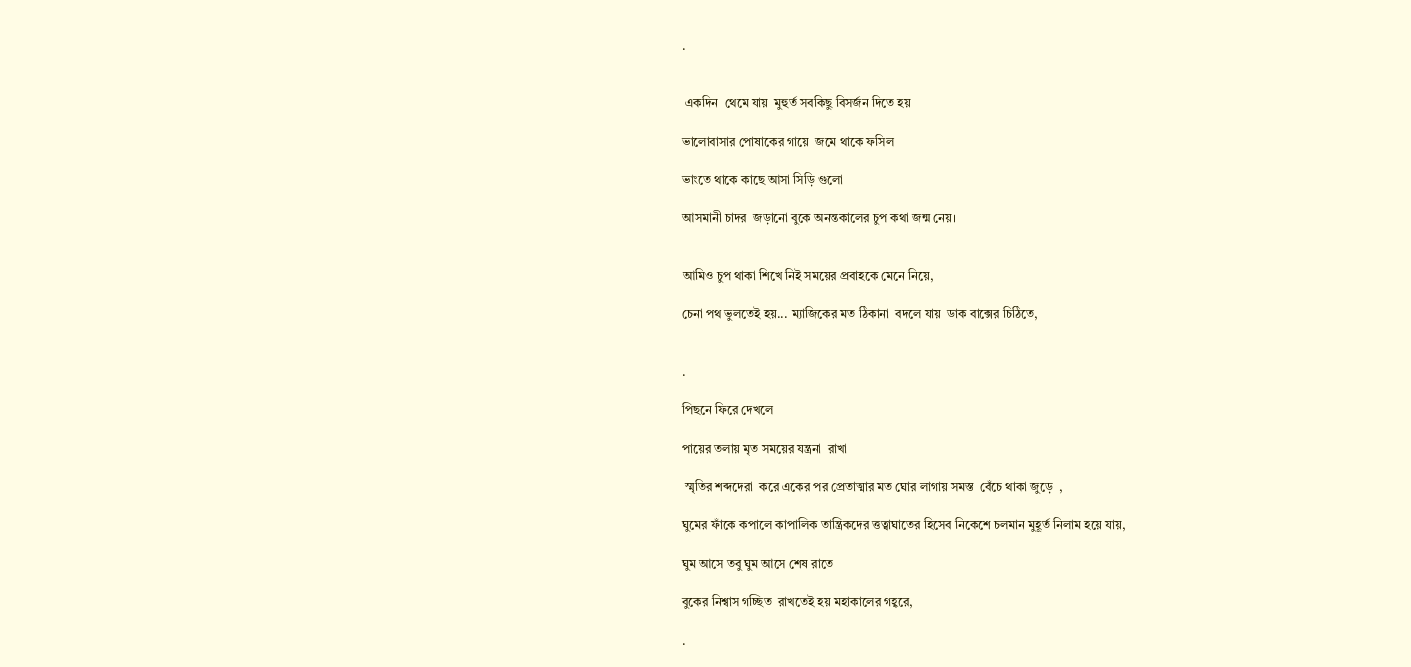.


 একদিন  থেমে যায়  মুহুর্ত সবকিছু বিসর্জন দিতে হয়

ভালোবাসার পোষাকের গায়ে  জমে থাকে ফসিল

ভাংতে থাকে কাছে আসা সিড়ি গুলো

আসমানী চাদর  জড়ানো বুকে অনন্তকালের চুপ কথা জন্ম নেয়।


আমিও চুপ থাকা শিখে নিই সময়ের প্রবাহকে মেনে নিয়ে,

চেনা পথ ভুলতেই হয়... ম্যাজিকের মত ঠিকানা  বদলে যায়  ডাক বাক্সের চিঠিতে,


.

পিছনে ফিরে দেখলে

পায়ের তলায় মৃত সময়ের যন্ত্রনা  রাখা

 স্মৃতির শব্দদেরা  করে একের পর প্রেতাত্মার মত ঘোর লাগায় সমস্ত  বেঁচে থাকা জুড়ে  ,

ঘুমের ফাঁকে কপালে কাপালিক তান্ত্রিকদের ত্তত্বাঘাতের হিসেব নিকেশে চলমান মুহূর্ত নিলাম হয়ে যায়,

ঘুম আসে তবু ঘুম আসে শেষ রাতে

বুকের নিশ্বাস গচ্ছিত  রাখতেই হয় মহাকালের গহ্বরে,

.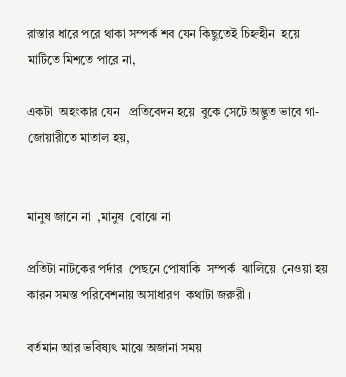রাস্তার ধারে পরে থাকা সম্পর্ক শব যেন কিছুতেই চিহ্নহীন  হয়ে মাটিতে মিশতে পারে না,

একটা  অহংকার যেন   প্রতিবেদন হয়ে  বুকে সেটে অদ্ভুত ভাবে গা-জোয়ারীতে মাতাল হয়,


মানুষ জানে না  ,মানুষ  বোঝে না

প্রতিটা নাটকের পর্দার  পেছনে পোষাকি  সম্পর্ক  ঝালিয়ে  নেওয়া হয়  কারন সমস্ত পরিবেশনায় অসাধারণ  কথাটা জরুরী ।

বর্তমান আর ভবিষ্যৎ মাঝে অজানা সময়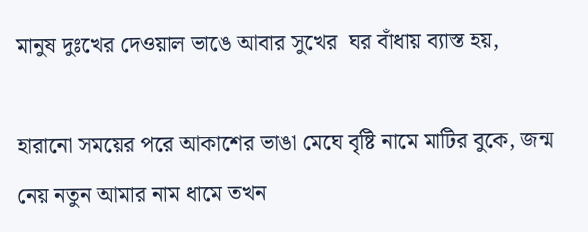মানুষ দুঃখের দেওয়াল ভাঙে আবার সুখের  ঘর বাঁধায় ব্যাস্ত হয়,

হারানো সময়ের পরে আকাশের ভাঙা মেঘে বৃষ্টি নামে মাটির বুকে, জন্ম নেয় নতুন আমার নাম ধামে তখন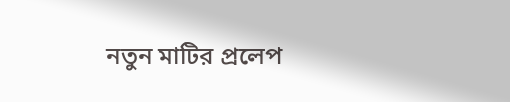নতুন মাটির প্রলেপ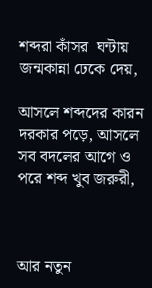শব্দরা কাঁসর  ঘন্টায় জন্মকান্না ঢেকে দেয়,

আসলে শব্দদের কারন দরকার পড়ে, আসলে সব বদলের আগে ও পরে শব্দ খুব জরুরী,



আর নতুন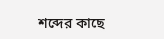শব্দের কাছে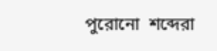পুরোনো  শব্দেরা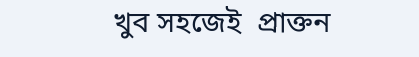খুব সহজেই  প্রাক্তন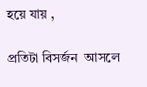হয়ে যায় ,

প্রতিটা বিসর্জন  আসলে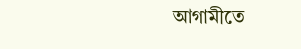আগামীতে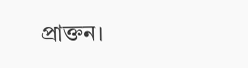প্রাক্তন।